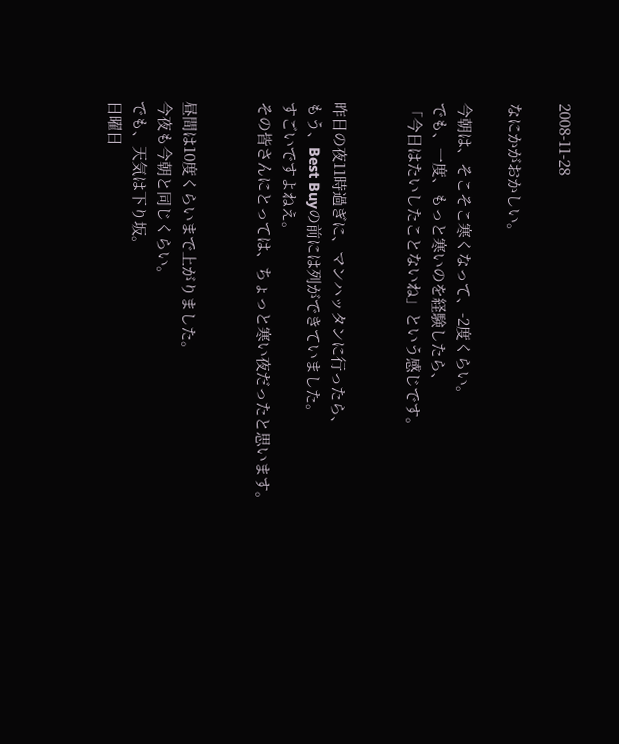2008-11-28

なにかがおかしい。

今朝は、そこそこ寒くなって、-2度くらい。
でも、一度、もっと寒いのを経験したら、
「今日はたいしたことないね」という感じです。


昨日の夜11時過ぎに、マンハッタンに行ったら、
もう、Best Buyの前には列ができていました。
すごいですよねえ。
その皆さんにとっては、ちょっと寒い夜だったと思います。


昼間は10度くらいまで上がりました。
今夜も今朝と同じくらい。
でも、天気は下り坂。
日曜日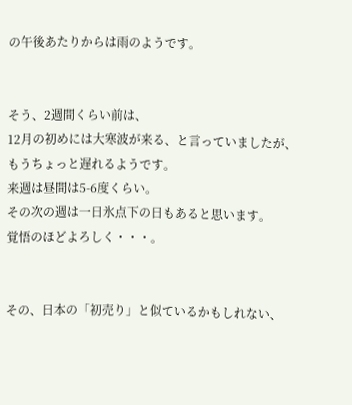の午後あたりからは雨のようです。


そう、2週間くらい前は、
12月の初めには大寒波が来る、と言っていましたが、
もうちょっと遅れるようです。
来週は昼間は5-6度くらい。
その次の週は一日氷点下の日もあると思います。
覚悟のほどよろしく・・・。


その、日本の「初売り」と似ているかもしれない、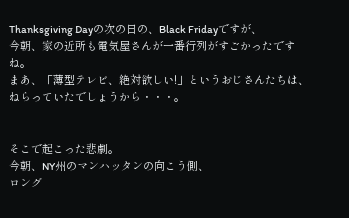Thanksgiving Dayの次の日の、Black Fridayですが、
今朝、家の近所も電気屋さんが一番行列がすごかったですね。
まあ、「薄型テレビ、絶対欲しい!」というおじさんたちは、
ねらっていたでしょうから・・・。


そこで起こった悲劇。
今朝、NY州のマンハッタンの向こう側、
ロング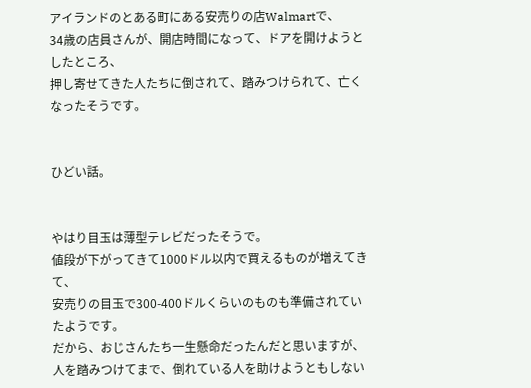アイランドのとある町にある安売りの店Walmartで、
34歳の店員さんが、開店時間になって、ドアを開けようとしたところ、
押し寄せてきた人たちに倒されて、踏みつけられて、亡くなったそうです。


ひどい話。


やはり目玉は薄型テレビだったそうで。
値段が下がってきて1000ドル以内で買えるものが増えてきて、
安売りの目玉で300-400ドルくらいのものも準備されていたようです。
だから、おじさんたち一生懸命だったんだと思いますが、
人を踏みつけてまで、倒れている人を助けようともしない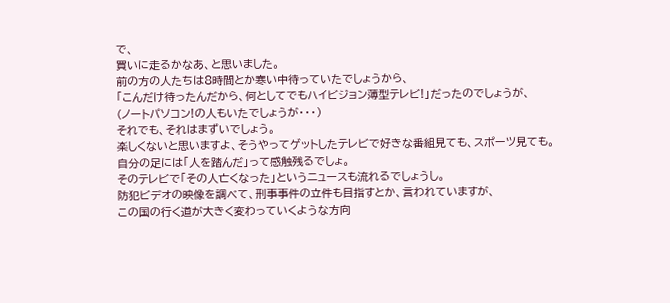で、
買いに走るかなあ、と思いました。
前の方の人たちは8時間とか寒い中待っていたでしょうから、
「こんだけ待ったんだから、何としてでもハイビジョン薄型テレビ!」だったのでしょうが、
(ノートパソコン!の人もいたでしょうが・・・)
それでも、それはまずいでしょう。
楽しくないと思いますよ、そうやってゲットしたテレビで好きな番組見ても、スポーツ見ても。
自分の足には「人を踏んだ」って感触残るでしょ。
そのテレビで「その人亡くなった」というニュースも流れるでしょうし。
防犯ビデオの映像を調べて、刑事事件の立件も目指すとか、言われていますが、
この国の行く道が大きく変わっていくような方向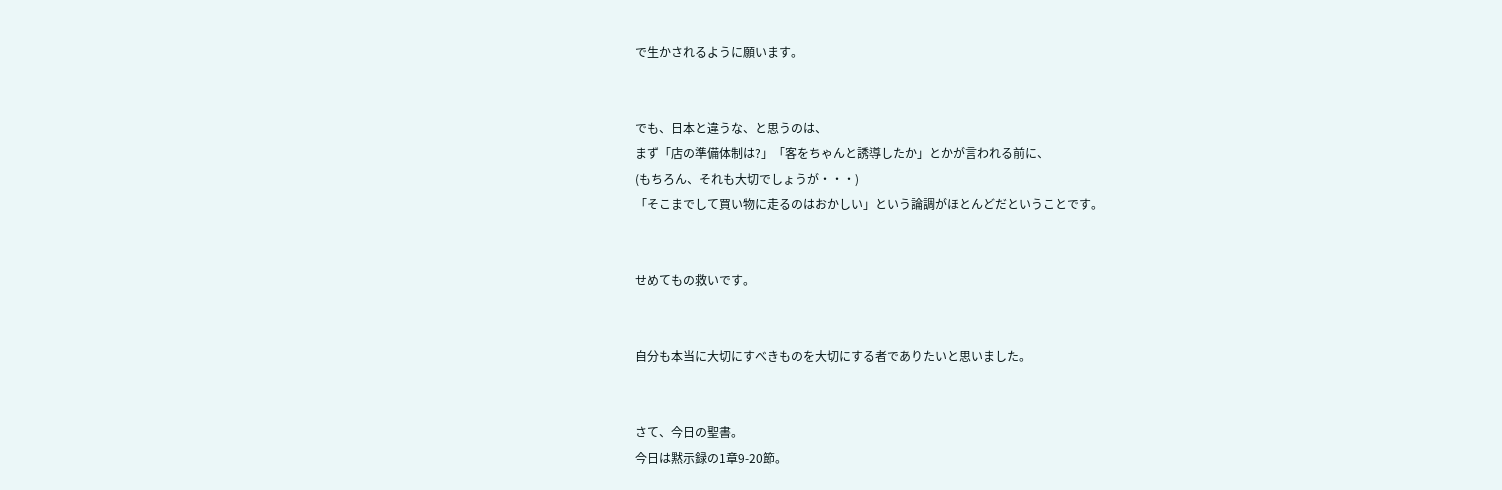で生かされるように願います。


でも、日本と違うな、と思うのは、
まず「店の準備体制は?」「客をちゃんと誘導したか」とかが言われる前に、
(もちろん、それも大切でしょうが・・・)
「そこまでして買い物に走るのはおかしい」という論調がほとんどだということです。


せめてもの救いです。


自分も本当に大切にすべきものを大切にする者でありたいと思いました。


さて、今日の聖書。
今日は黙示録の1章9-20節。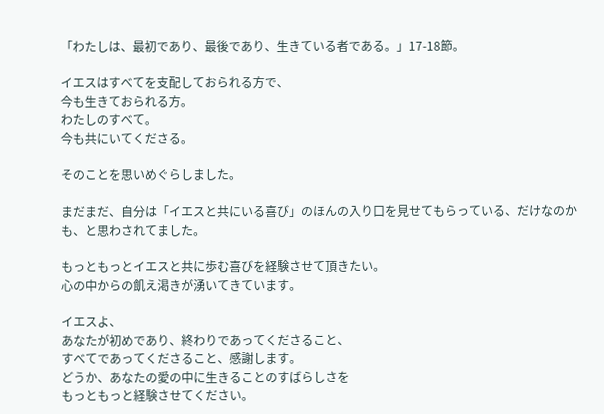「わたしは、最初であり、最後であり、生きている者である。」17-18節。

イエスはすべてを支配しておられる方で、
今も生きておられる方。
わたしのすべて。
今も共にいてくださる。

そのことを思いめぐらしました。

まだまだ、自分は「イエスと共にいる喜び」のほんの入り口を見せてもらっている、だけなのかも、と思わされてました。

もっともっとイエスと共に歩む喜びを経験させて頂きたい。
心の中からの飢え渇きが湧いてきています。

イエスよ、
あなたが初めであり、終わりであってくださること、
すべてであってくださること、感謝します。
どうか、あなたの愛の中に生きることのすばらしさを
もっともっと経験させてください。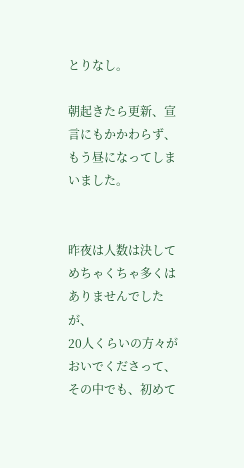とりなし。

朝起きたら更新、宣言にもかかわらず、
もう昼になってしまいました。


昨夜は人数は決してめちゃくちゃ多くはありませんでしたが、
20人くらいの方々がおいでくださって、
その中でも、初めて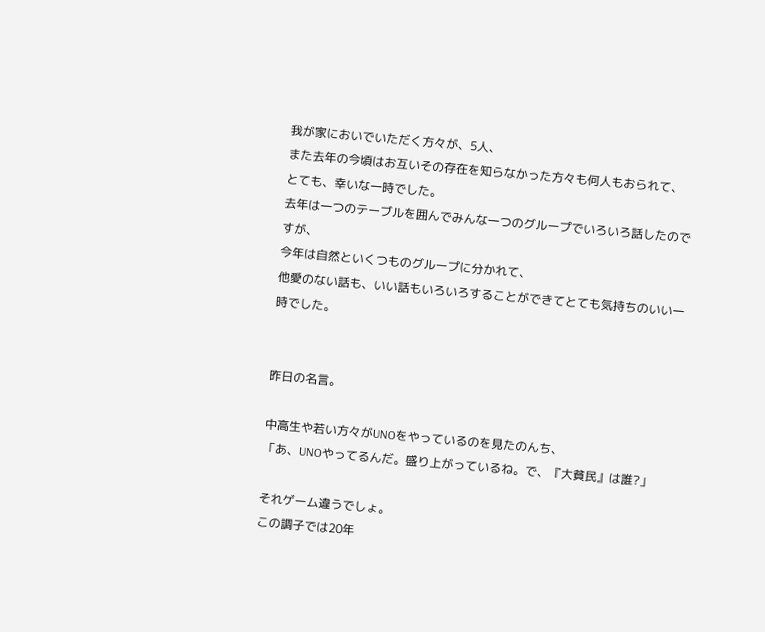我が家においでいただく方々が、5人、
また去年の今頃はお互いその存在を知らなかった方々も何人もおられて、
とても、幸いな一時でした。
去年は一つのテーブルを囲んでみんな一つのグループでいろいろ話したのですが、
今年は自然といくつものグループに分かれて、
他愛のない話も、いい話もいろいろすることができてとても気持ちのいい一時でした。


昨日の名言。

中高生や若い方々がUNOをやっているのを見たのんち、
「あ、UNOやってるんだ。盛り上がっているね。で、『大貧民』は誰?」

それゲーム違うでしょ。
この調子では20年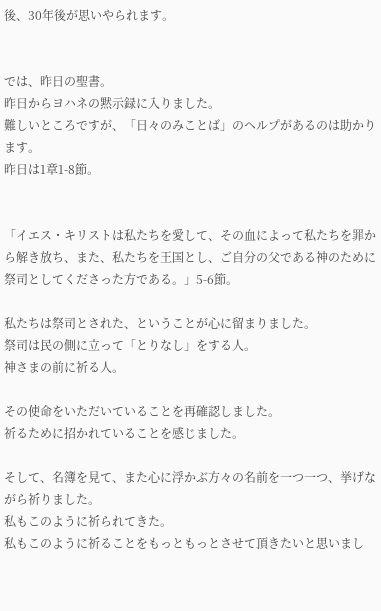後、30年後が思いやられます。


では、昨日の聖書。
昨日からヨハネの黙示録に入りました。
難しいところですが、「日々のみことば」のヘルプがあるのは助かります。
昨日は1章1-8節。


「イエス・キリストは私たちを愛して、その血によって私たちを罪から解き放ち、また、私たちを王国とし、ご自分の父である神のために祭司としてくださった方である。」5-6節。

私たちは祭司とされた、ということが心に留まりました。
祭司は民の側に立って「とりなし」をする人。
神さまの前に祈る人。

その使命をいただいていることを再確認しました。
祈るために招かれていることを感じました。

そして、名簿を見て、また心に浮かぶ方々の名前を一つ一つ、挙げながら祈りました。
私もこのように祈られてきた。
私もこのように祈ることをもっともっとさせて頂きたいと思いまし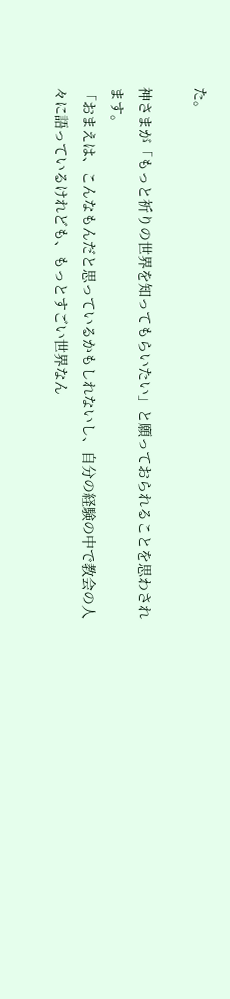た。

神さまが「もっと祈りの世界を知ってもらいたい」と願っておられることを思わされます。
「おまえは、こんなもんだと思っているかもしれないし、自分の経験の中で教会の人々に語っているけれども、もっとすごい世界なん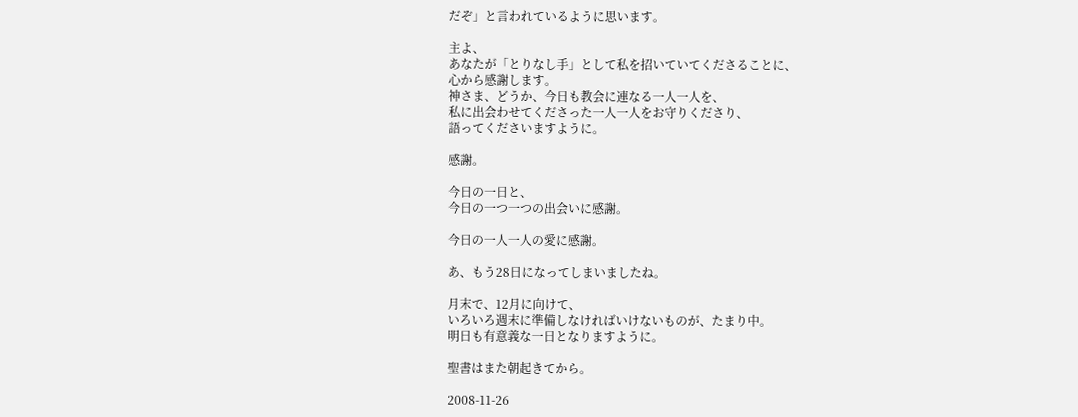だぞ」と言われているように思います。

主よ、
あなたが「とりなし手」として私を招いていてくださることに、
心から感謝します。
神さま、どうか、今日も教会に連なる一人一人を、
私に出会わせてくださった一人一人をお守りくださり、
語ってくださいますように。

感謝。

今日の一日と、
今日の一つ一つの出会いに感謝。

今日の一人一人の愛に感謝。

あ、もう28日になってしまいましたね。

月末で、12月に向けて、
いろいろ週末に準備しなければいけないものが、たまり中。
明日も有意義な一日となりますように。

聖書はまた朝起きてから。

2008-11-26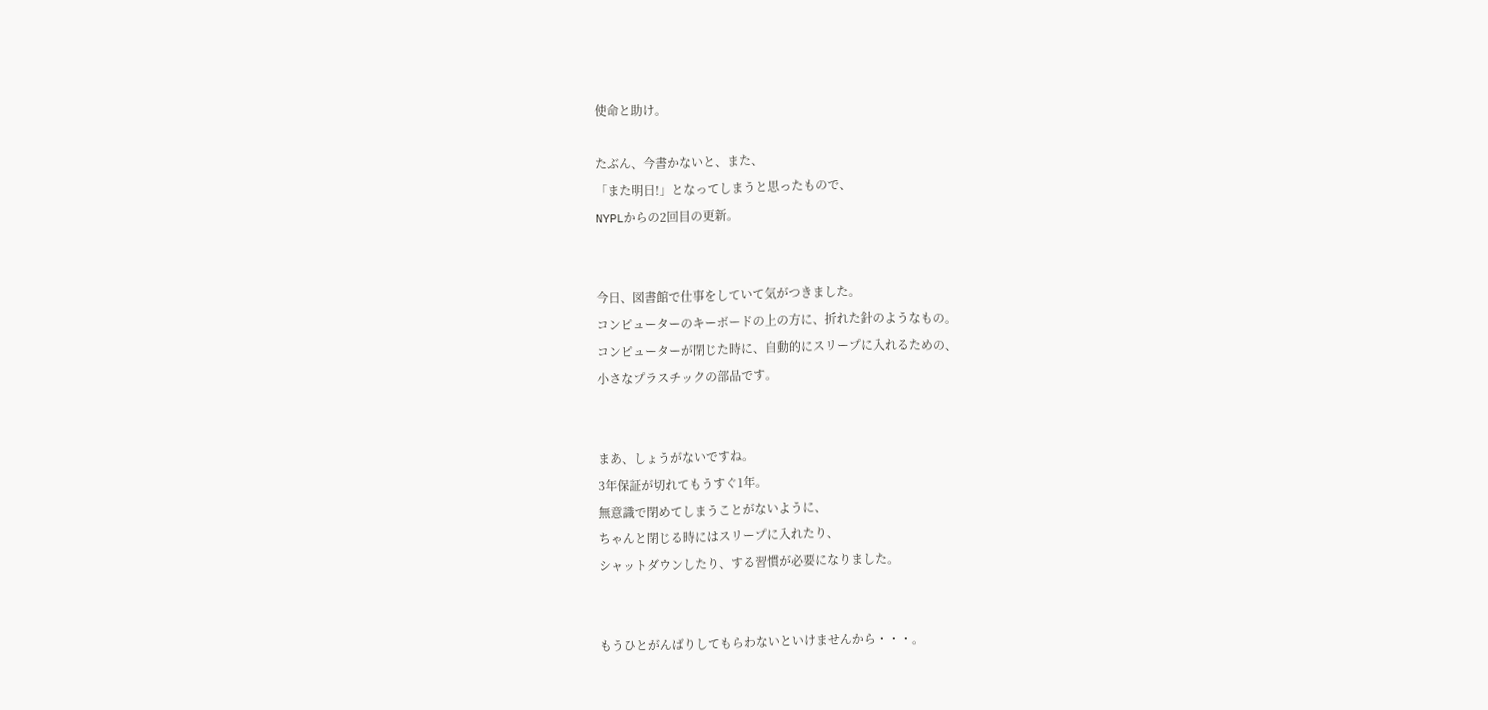使命と助け。

たぶん、今書かないと、また、
「また明日!」となってしまうと思ったもので、
NYPLからの2回目の更新。


今日、図書館で仕事をしていて気がつきました。
コンピューターのキーボードの上の方に、折れた針のようなもの。
コンピューターが閉じた時に、自動的にスリープに入れるための、
小さなプラスチックの部品です。


まあ、しょうがないですね。
3年保証が切れてもうすぐ1年。
無意識で閉めてしまうことがないように、
ちゃんと閉じる時にはスリープに入れたり、
シャットダウンしたり、する習慣が必要になりました。


もうひとがんばりしてもらわないといけませんから・・・。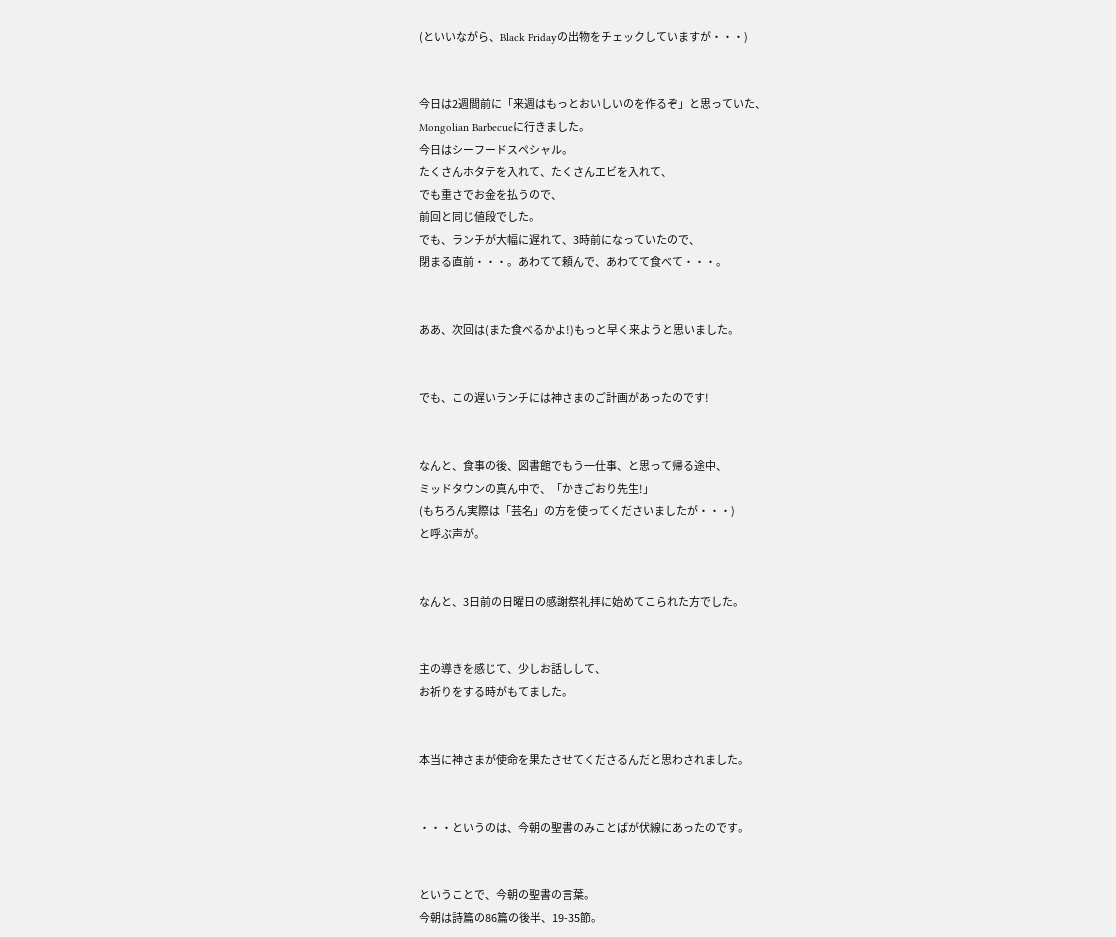(といいながら、Black Fridayの出物をチェックしていますが・・・)


今日は2週間前に「来週はもっとおいしいのを作るぞ」と思っていた、
Mongolian Barbecueに行きました。
今日はシーフードスペシャル。
たくさんホタテを入れて、たくさんエビを入れて、
でも重さでお金を払うので、
前回と同じ値段でした。
でも、ランチが大幅に遅れて、3時前になっていたので、
閉まる直前・・・。あわてて頼んで、あわてて食べて・・・。


ああ、次回は(また食べるかよ!)もっと早く来ようと思いました。


でも、この遅いランチには神さまのご計画があったのです!


なんと、食事の後、図書館でもう一仕事、と思って帰る途中、
ミッドタウンの真ん中で、「かきごおり先生!」
(もちろん実際は「芸名」の方を使ってくださいましたが・・・)
と呼ぶ声が。


なんと、3日前の日曜日の感謝祭礼拝に始めてこられた方でした。


主の導きを感じて、少しお話しして、
お祈りをする時がもてました。


本当に神さまが使命を果たさせてくださるんだと思わされました。


・・・というのは、今朝の聖書のみことばが伏線にあったのです。


ということで、今朝の聖書の言葉。
今朝は詩篇の86篇の後半、19-35節。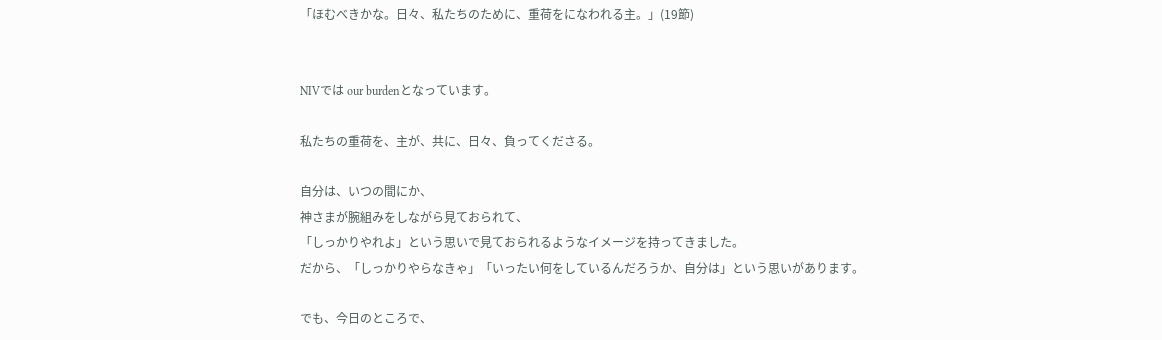「ほむべきかな。日々、私たちのために、重荷をになわれる主。」(19節)


NIVでは our burdenとなっています。

私たちの重荷を、主が、共に、日々、負ってくださる。

自分は、いつの間にか、
神さまが腕組みをしながら見ておられて、
「しっかりやれよ」という思いで見ておられるようなイメージを持ってきました。
だから、「しっかりやらなきゃ」「いったい何をしているんだろうか、自分は」という思いがあります。

でも、今日のところで、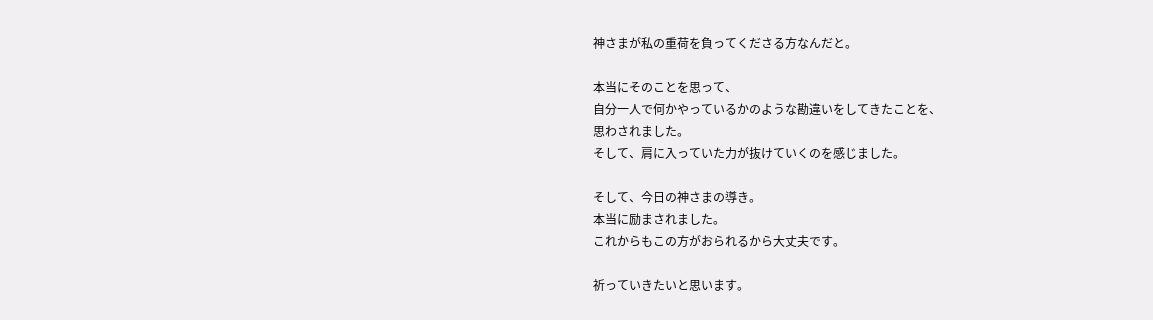神さまが私の重荷を負ってくださる方なんだと。

本当にそのことを思って、
自分一人で何かやっているかのような勘違いをしてきたことを、
思わされました。
そして、肩に入っていた力が抜けていくのを感じました。

そして、今日の神さまの導き。
本当に励まされました。
これからもこの方がおられるから大丈夫です。

祈っていきたいと思います。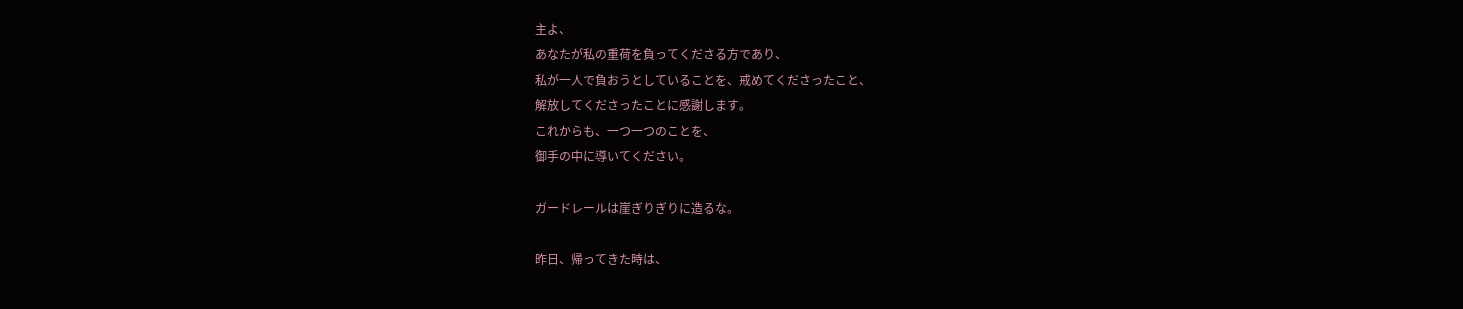主よ、
あなたが私の重荷を負ってくださる方であり、
私が一人で負おうとしていることを、戒めてくださったこと、
解放してくださったことに感謝します。
これからも、一つ一つのことを、
御手の中に導いてください。

ガードレールは崖ぎりぎりに造るな。

昨日、帰ってきた時は、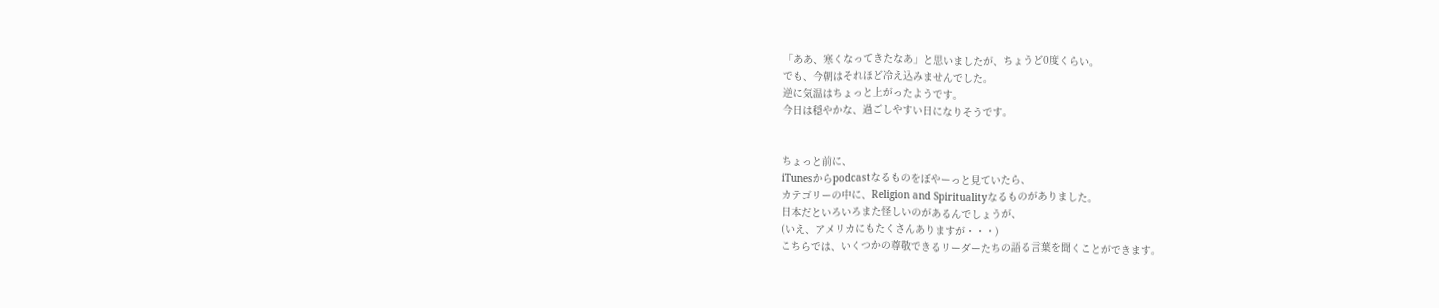「ああ、寒くなってきたなあ」と思いましたが、ちょうど0度くらい。
でも、今朝はそれほど冷え込みませんでした。
逆に気温はちょっと上がったようです。
今日は穏やかな、過ごしやすい日になりそうです。


ちょっと前に、
iTunesからpodcastなるものをぼやーっと見ていたら、
カテゴリーの中に、Religion and Spiritualityなるものがありました。
日本だといろいろまた怪しいのがあるんでしょうが、
(いえ、アメリカにもたくさんありますが・・・)
こちらでは、いくつかの尊敬できるリーダーたちの語る言葉を聞くことができます。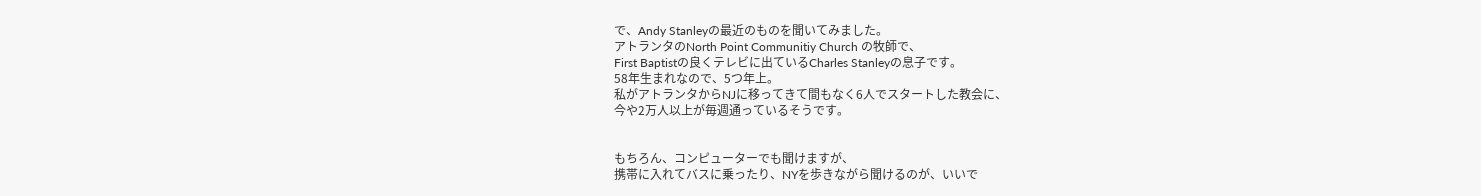で、Andy Stanleyの最近のものを聞いてみました。
アトランタのNorth Point Communitiy Church の牧師で、
First Baptistの良くテレビに出ているCharles Stanleyの息子です。
58年生まれなので、5つ年上。
私がアトランタからNJに移ってきて間もなく6人でスタートした教会に、
今や2万人以上が毎週通っているそうです。


もちろん、コンピューターでも聞けますが、
携帯に入れてバスに乗ったり、NYを歩きながら聞けるのが、いいで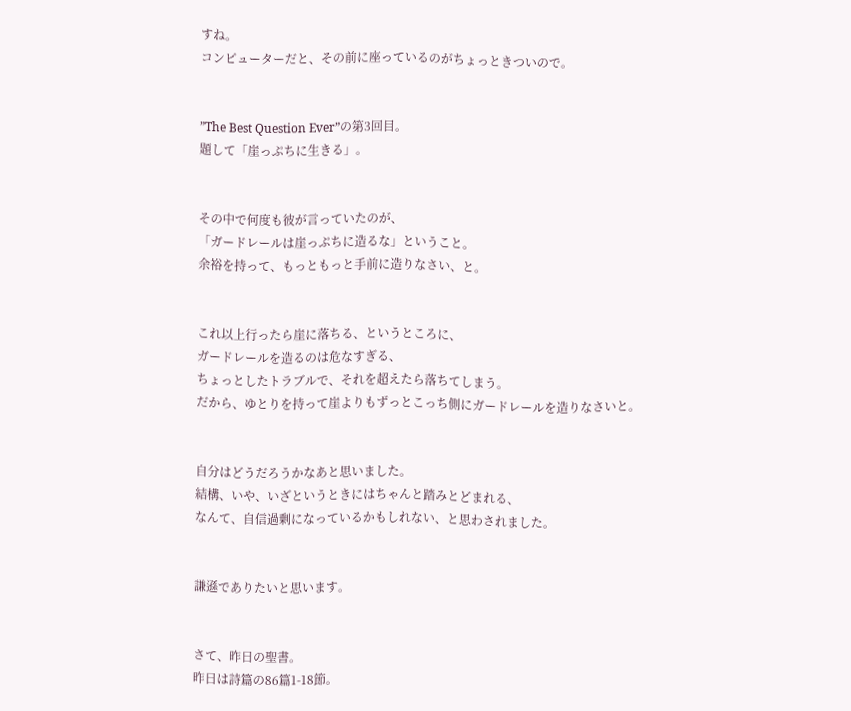すね。
コンピューターだと、その前に座っているのがちょっときついので。


”The Best Question Ever”の第3回目。
題して「崖っぷちに生きる」。


その中で何度も彼が言っていたのが、
「ガードレールは崖っぷちに造るな」ということ。
余裕を持って、もっともっと手前に造りなさい、と。


これ以上行ったら崖に落ちる、というところに、
ガードレールを造るのは危なすぎる、
ちょっとしたトラブルで、それを超えたら落ちてしまう。
だから、ゆとりを持って崖よりもずっとこっち側にガードレールを造りなさいと。


自分はどうだろうかなあと思いました。
結構、いや、いざというときにはちゃんと踏みとどまれる、
なんて、自信過剰になっているかもしれない、と思わされました。


謙遜でありたいと思います。


さて、昨日の聖書。
昨日は詩篇の86篇1-18節。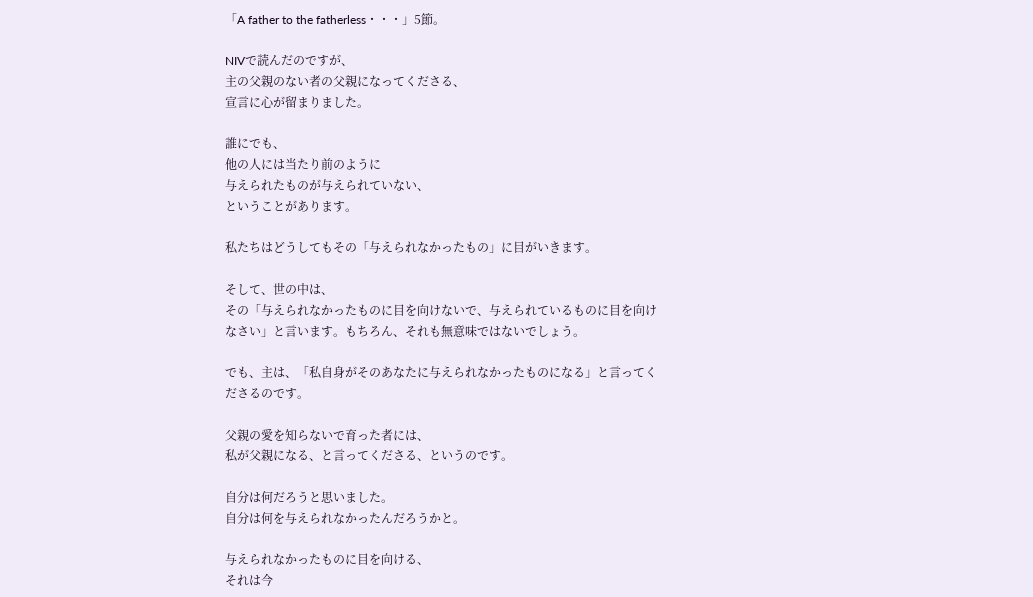「A father to the fatherless・・・」5節。

NIVで読んだのですが、
主の父親のない者の父親になってくださる、
宣言に心が留まりました。

誰にでも、
他の人には当たり前のように
与えられたものが与えられていない、
ということがあります。

私たちはどうしてもその「与えられなかったもの」に目がいきます。

そして、世の中は、
その「与えられなかったものに目を向けないで、与えられているものに目を向けなさい」と言います。もちろん、それも無意味ではないでしょう。

でも、主は、「私自身がそのあなたに与えられなかったものになる」と言ってくださるのです。

父親の愛を知らないで育った者には、
私が父親になる、と言ってくださる、というのです。

自分は何だろうと思いました。
自分は何を与えられなかったんだろうかと。

与えられなかったものに目を向ける、
それは今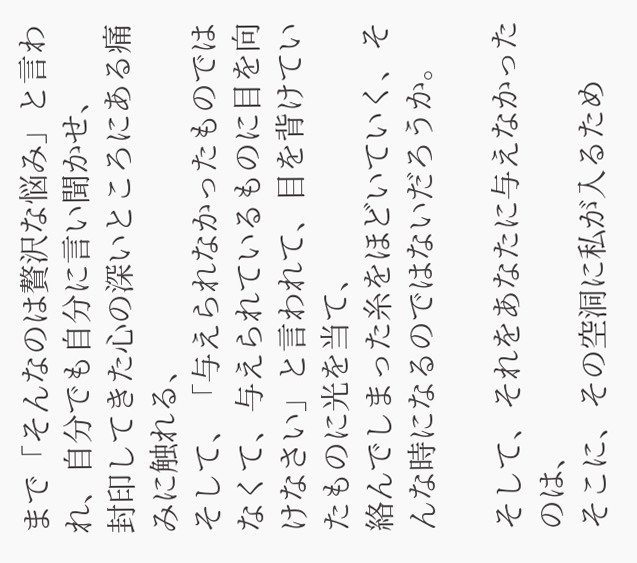まで「そんなのは贅沢な悩み」と言われ、自分でも自分に言い聞かせ、
封印してきた心の深いところにある痛みに触れる、
そして、「与えられなかったものではなくて、与えられているものに目を向けなさい」と言われて、目を背けていたものに光を当て、
絡んでしまった糸をほどいていく、そんな時になるのではないだろうか。

そして、それをあなたに与えなかったのは、
そこに、その空洞に私が入るため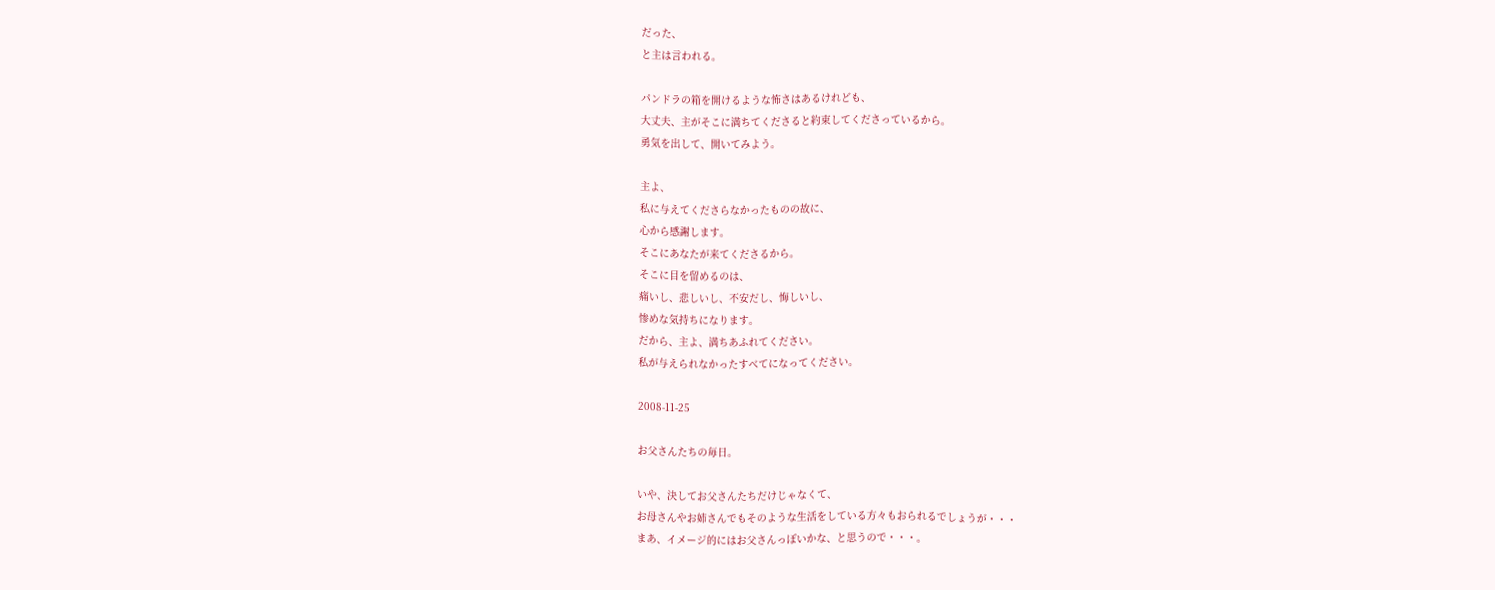だった、
と主は言われる。

パンドラの箱を開けるような怖さはあるけれども、
大丈夫、主がそこに満ちてくださると約束してくださっているから。
勇気を出して、開いてみよう。

主よ、
私に与えてくださらなかったものの故に、
心から感謝します。
そこにあなたが来てくださるから。
そこに目を留めるのは、
痛いし、悲しいし、不安だし、悔しいし、
惨めな気持ちになります。
だから、主よ、満ちあふれてください。
私が与えられなかったすべてになってください。

2008-11-25

お父さんたちの毎日。

いや、決してお父さんたちだけじゃなくて、
お母さんやお姉さんでもそのような生活をしている方々もおられるでしょうが・・・
まあ、イメージ的にはお父さんっぽいかな、と思うので・・・。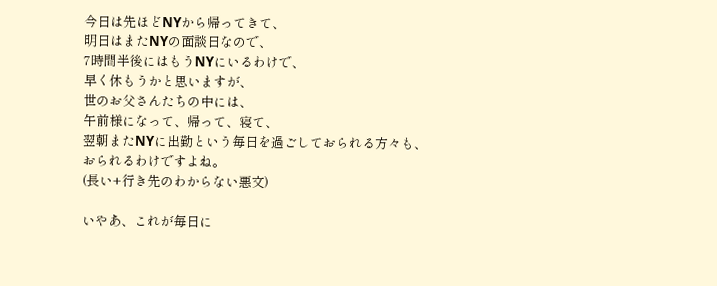今日は先ほどNYから帰ってきて、
明日はまたNYの面談日なので、
7時間半後にはもうNYにいるわけで、
早く休もうかと思いますが、
世のお父さんたちの中には、
午前様になって、帰って、寝て、
翌朝またNYに出勤という毎日を過ごしておられる方々も、
おられるわけですよね。
(長い+行き先のわからない悪文)

いやあ、これが毎日に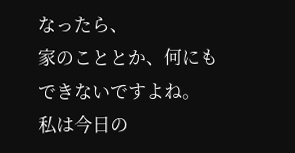なったら、
家のこととか、何にもできないですよね。
私は今日の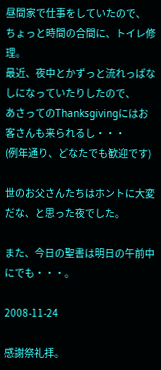昼間家で仕事をしていたので、
ちょっと時間の合間に、トイレ修理。
最近、夜中とかずっと流れっぱなしになっていたりしたので、
あさってのThanksgivingにはお客さんも来られるし・・・
(例年通り、どなたでも歓迎です)

世のお父さんたちはホントに大変だな、と思った夜でした。

また、今日の聖書は明日の午前中にでも・・・。

2008-11-24

感謝祭礼拝。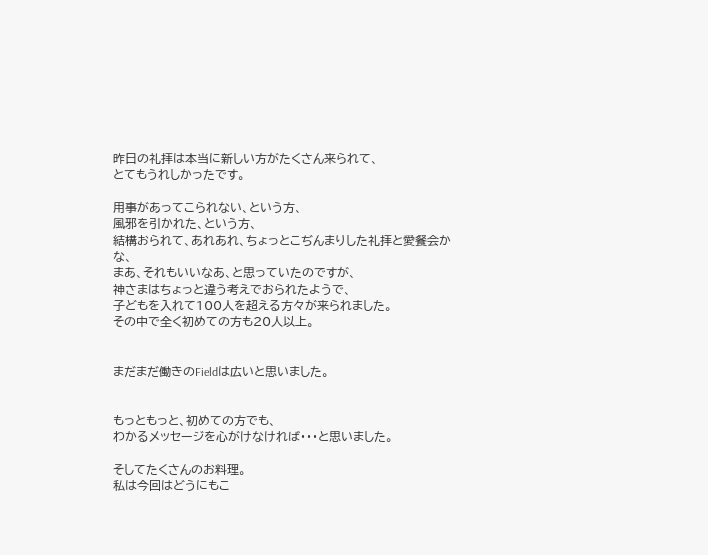昨日の礼拝は本当に新しい方がたくさん来られて、
とてもうれしかったです。

用事があってこられない、という方、
風邪を引かれた、という方、
結構おられて、あれあれ、ちょっとこぢんまりした礼拝と愛餐会かな、
まあ、それもいいなあ、と思っていたのですが、
神さまはちょっと違う考えでおられたようで、
子どもを入れて100人を超える方々が来られました。
その中で全く初めての方も20人以上。


まだまだ働きのFieldは広いと思いました。


もっともっと、初めての方でも、
わかるメッセージを心がけなければ・・・と思いました。

そしてたくさんのお料理。
私は今回はどうにもこ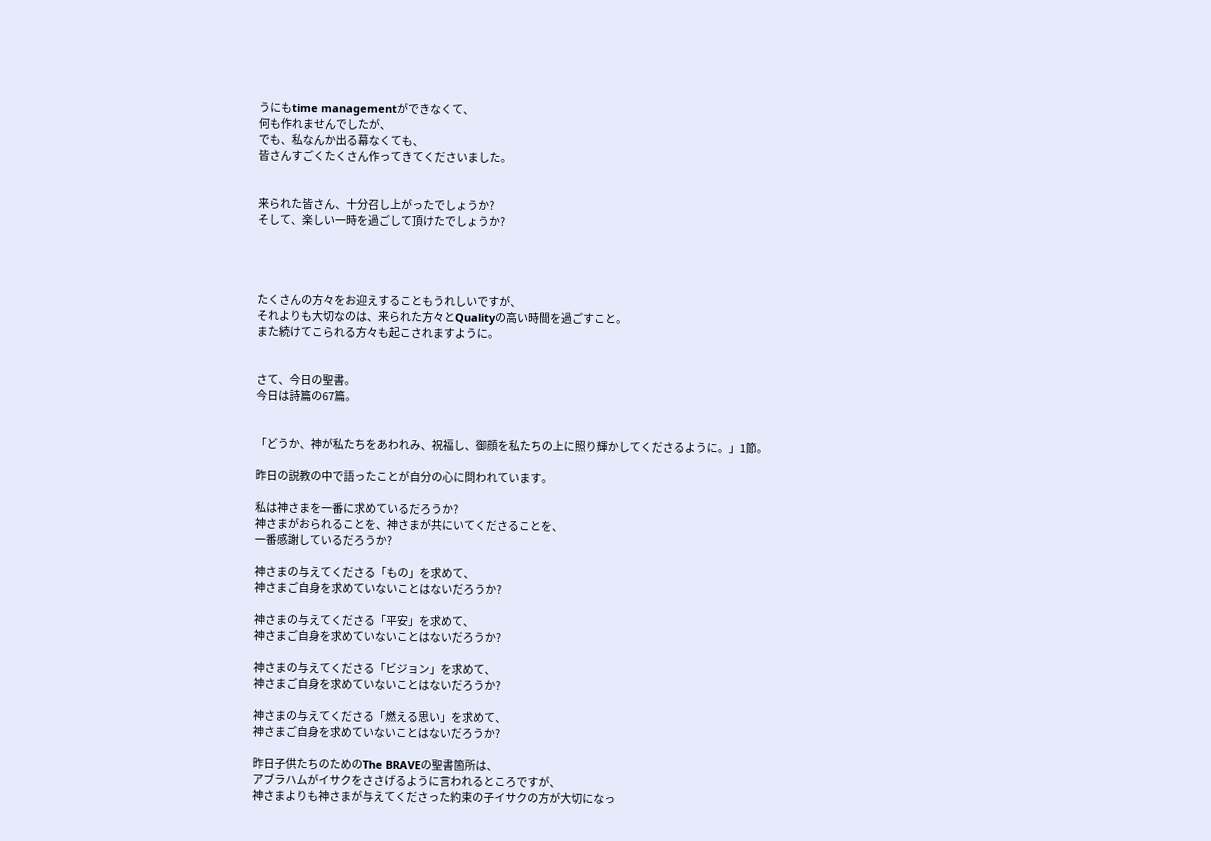うにもtime managementができなくて、
何も作れませんでしたが、
でも、私なんか出る幕なくても、
皆さんすごくたくさん作ってきてくださいました。


来られた皆さん、十分召し上がったでしょうか?
そして、楽しい一時を過ごして頂けたでしょうか?




たくさんの方々をお迎えすることもうれしいですが、
それよりも大切なのは、来られた方々とQualityの高い時間を過ごすこと。
また続けてこられる方々も起こされますように。


さて、今日の聖書。
今日は詩篇の67篇。


「どうか、神が私たちをあわれみ、祝福し、御顔を私たちの上に照り輝かしてくださるように。」1節。

昨日の説教の中で語ったことが自分の心に問われています。

私は神さまを一番に求めているだろうか?
神さまがおられることを、神さまが共にいてくださることを、
一番感謝しているだろうか?

神さまの与えてくださる「もの」を求めて、
神さまご自身を求めていないことはないだろうか?

神さまの与えてくださる「平安」を求めて、
神さまご自身を求めていないことはないだろうか?

神さまの与えてくださる「ビジョン」を求めて、
神さまご自身を求めていないことはないだろうか?

神さまの与えてくださる「燃える思い」を求めて、
神さまご自身を求めていないことはないだろうか?

昨日子供たちのためのThe BRAVEの聖書箇所は、
アブラハムがイサクをささげるように言われるところですが、
神さまよりも神さまが与えてくださった約束の子イサクの方が大切になっ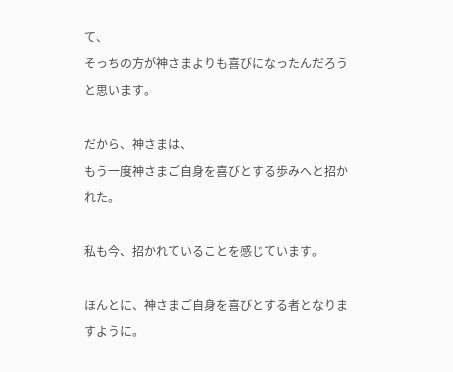て、
そっちの方が神さまよりも喜びになったんだろうと思います。

だから、神さまは、
もう一度神さまご自身を喜びとする歩みへと招かれた。

私も今、招かれていることを感じています。

ほんとに、神さまご自身を喜びとする者となりますように。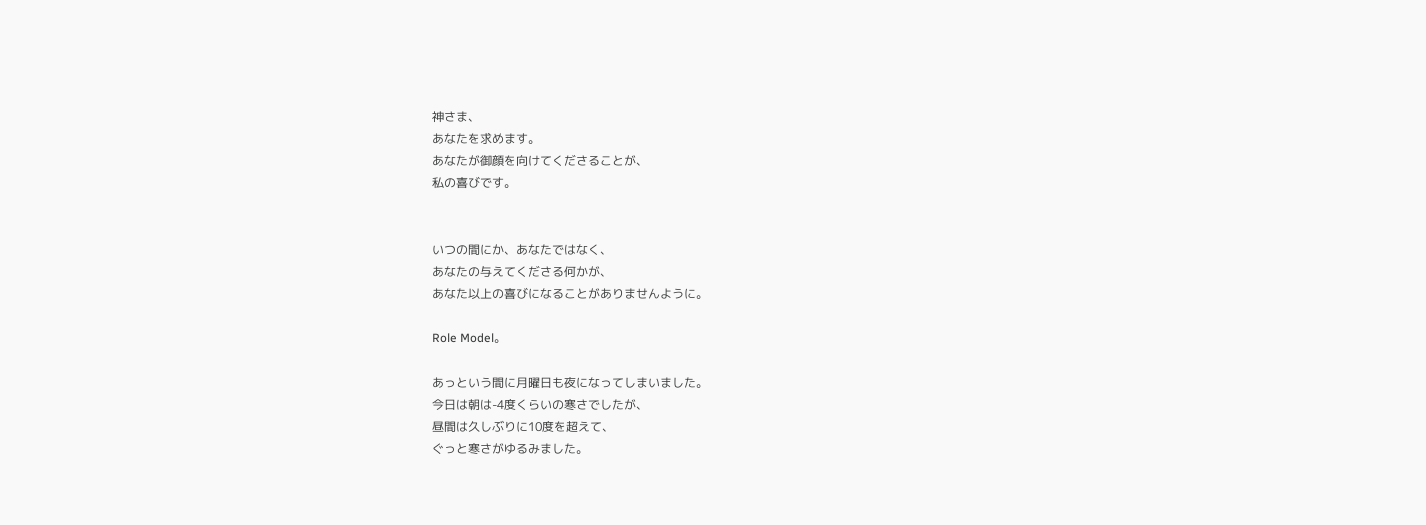神さま、
あなたを求めます。
あなたが御顔を向けてくださることが、
私の喜びです。


いつの間にか、あなたではなく、
あなたの与えてくださる何かが、
あなた以上の喜びになることがありませんように。

Role Model。

あっという間に月曜日も夜になってしまいました。
今日は朝は-4度くらいの寒さでしたが、
昼間は久しぶりに10度を超えて、
ぐっと寒さがゆるみました。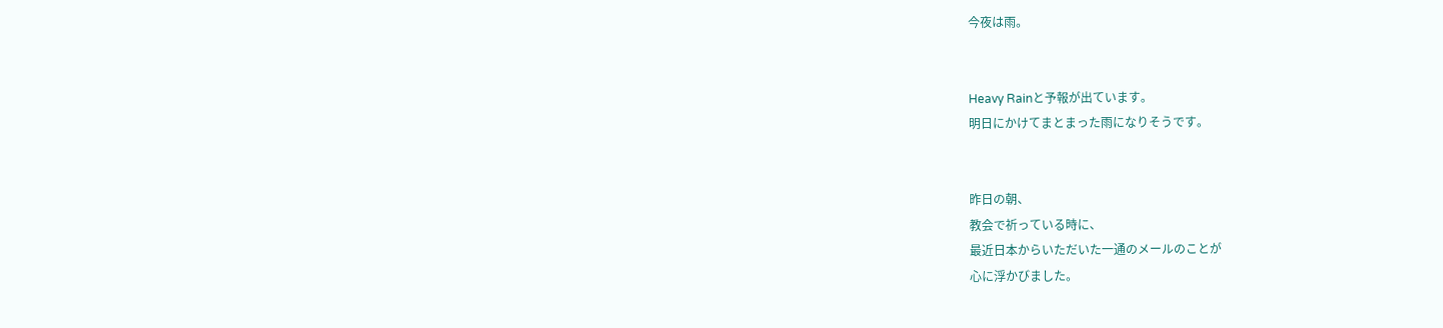今夜は雨。


Heavy Rainと予報が出ています。
明日にかけてまとまった雨になりそうです。


昨日の朝、
教会で祈っている時に、
最近日本からいただいた一通のメールのことが
心に浮かびました。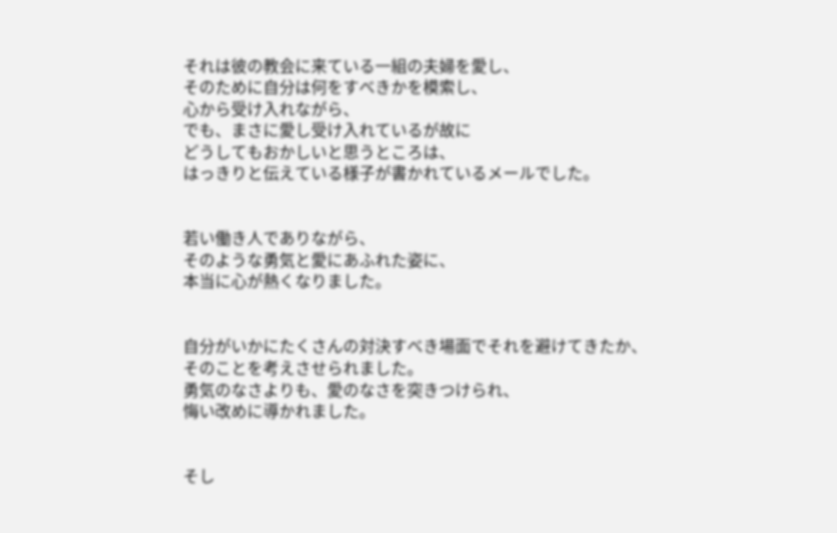それは彼の教会に来ている一組の夫婦を愛し、
そのために自分は何をすべきかを模索し、
心から受け入れながら、
でも、まさに愛し受け入れているが故に
どうしてもおかしいと思うところは、
はっきりと伝えている様子が書かれているメールでした。


若い働き人でありながら、
そのような勇気と愛にあふれた姿に、
本当に心が熱くなりました。


自分がいかにたくさんの対決すべき場面でそれを避けてきたか、
そのことを考えさせられました。
勇気のなさよりも、愛のなさを突きつけられ、
悔い改めに導かれました。


そし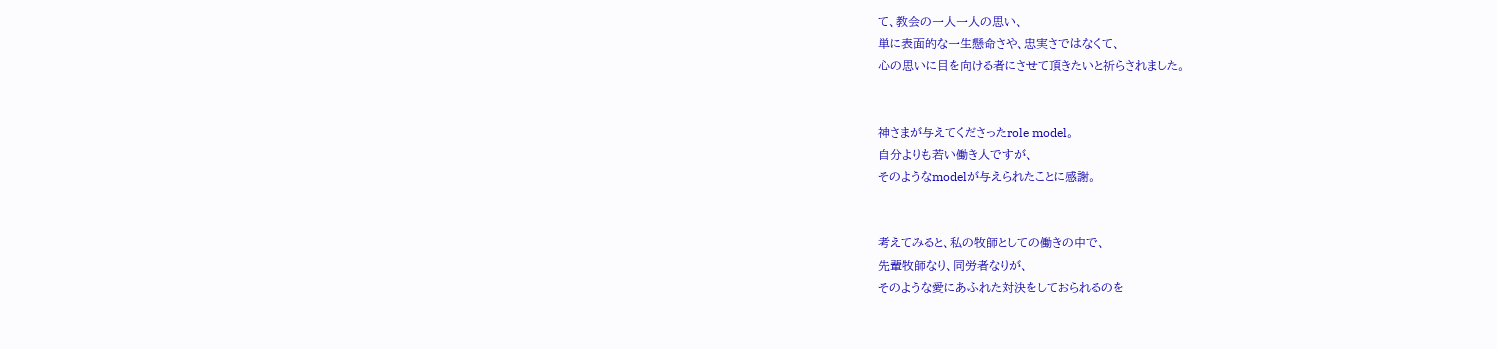て、教会の一人一人の思い、
単に表面的な一生懸命さや、忠実さではなくて、
心の思いに目を向ける者にさせて頂きたいと祈らされました。


神さまが与えてくださったrole model。
自分よりも若い働き人ですが、
そのようなmodelが与えられたことに感謝。


考えてみると、私の牧師としての働きの中で、
先輩牧師なり、同労者なりが、
そのような愛にあふれた対決をしておられるのを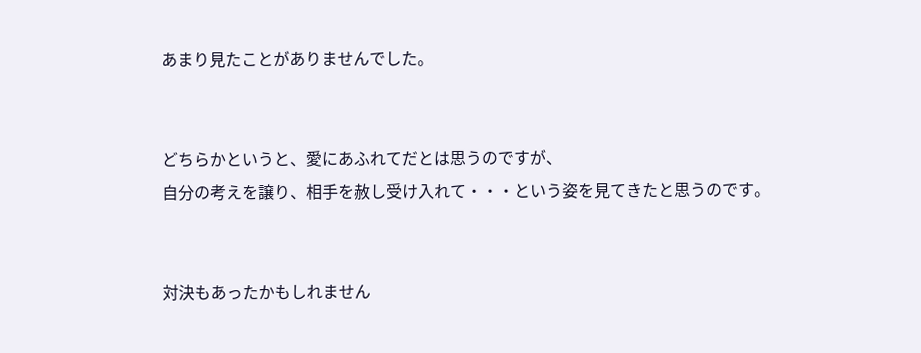あまり見たことがありませんでした。


どちらかというと、愛にあふれてだとは思うのですが、
自分の考えを譲り、相手を赦し受け入れて・・・という姿を見てきたと思うのです。


対決もあったかもしれません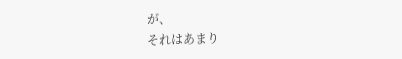が、
それはあまり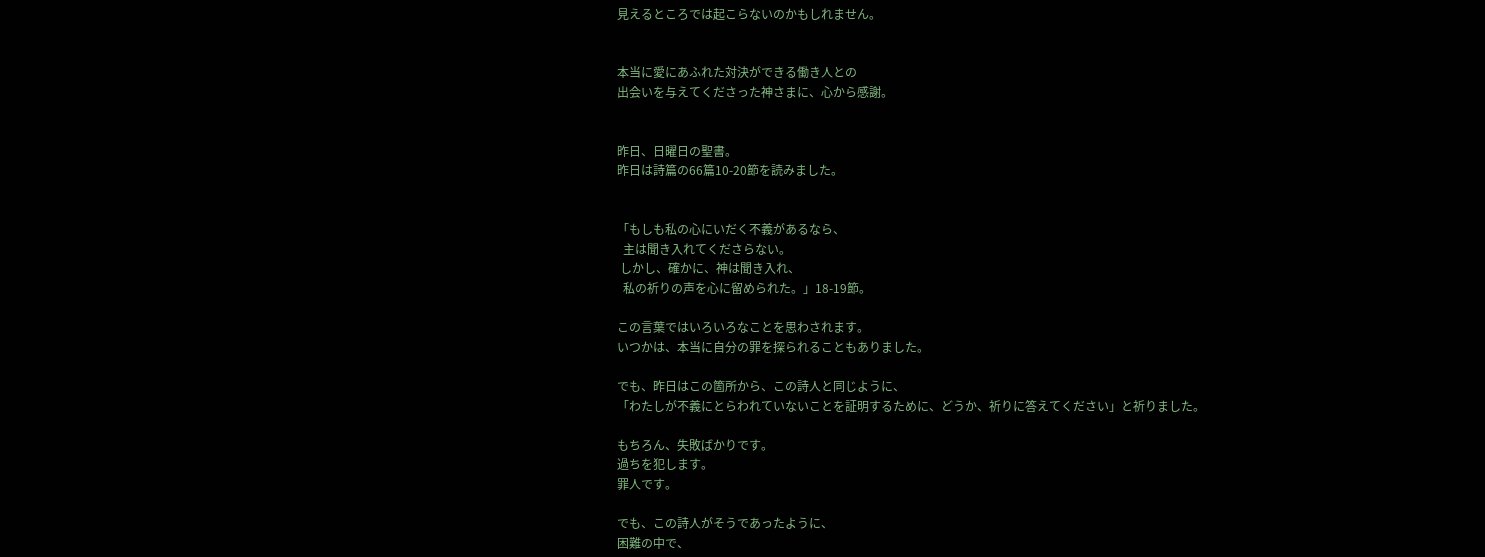見えるところでは起こらないのかもしれません。


本当に愛にあふれた対決ができる働き人との
出会いを与えてくださった神さまに、心から感謝。


昨日、日曜日の聖書。
昨日は詩篇の66篇10-20節を読みました。


「もしも私の心にいだく不義があるなら、
  主は聞き入れてくださらない。
 しかし、確かに、神は聞き入れ、
  私の祈りの声を心に留められた。」18-19節。

この言葉ではいろいろなことを思わされます。
いつかは、本当に自分の罪を探られることもありました。

でも、昨日はこの箇所から、この詩人と同じように、
「わたしが不義にとらわれていないことを証明するために、どうか、祈りに答えてください」と祈りました。

もちろん、失敗ばかりです。
過ちを犯します。
罪人です。

でも、この詩人がそうであったように、
困難の中で、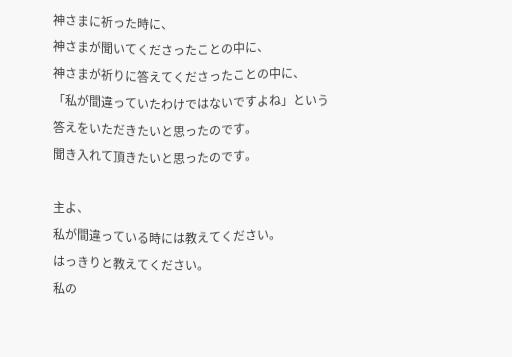神さまに祈った時に、
神さまが聞いてくださったことの中に、
神さまが祈りに答えてくださったことの中に、
「私が間違っていたわけではないですよね」という
答えをいただきたいと思ったのです。
聞き入れて頂きたいと思ったのです。

主よ、
私が間違っている時には教えてください。
はっきりと教えてください。
私の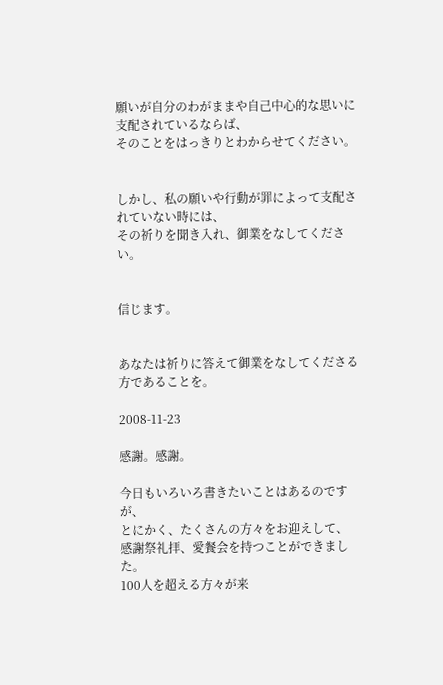願いが自分のわがままや自己中心的な思いに支配されているならば、
そのことをはっきりとわからせてください。


しかし、私の願いや行動が罪によって支配されていない時には、
その祈りを聞き入れ、御業をなしてください。


信じます。


あなたは祈りに答えて御業をなしてくださる方であることを。

2008-11-23

感謝。感謝。

今日もいろいろ書きたいことはあるのですが、
とにかく、たくさんの方々をお迎えして、
感謝祭礼拝、愛餐会を持つことができました。
100人を超える方々が来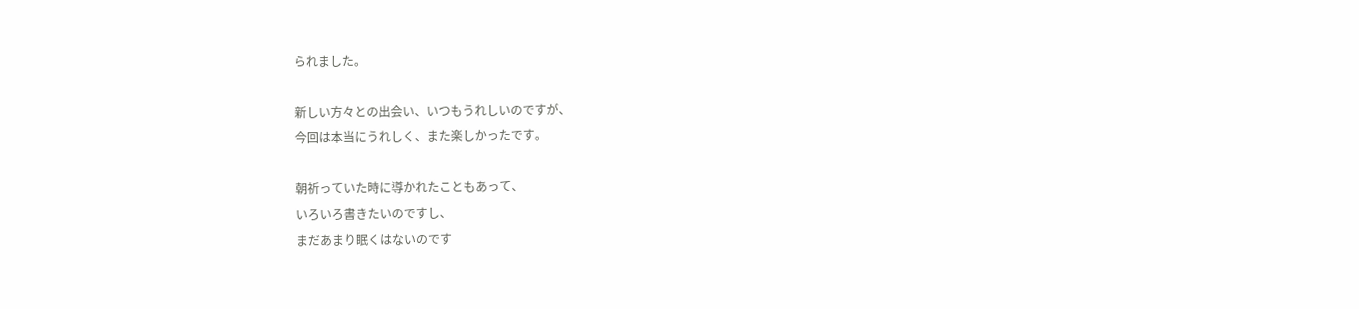られました。

新しい方々との出会い、いつもうれしいのですが、
今回は本当にうれしく、また楽しかったです。

朝祈っていた時に導かれたこともあって、
いろいろ書きたいのですし、
まだあまり眠くはないのです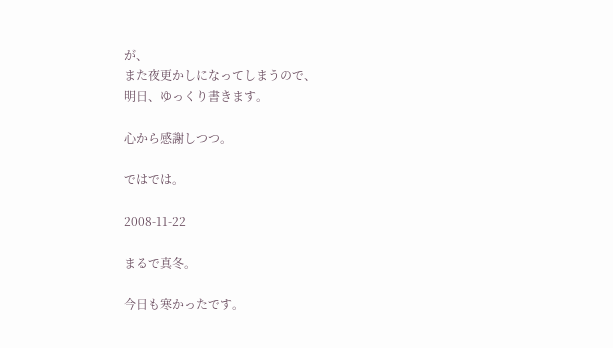が、
また夜更かしになってしまうので、
明日、ゆっくり書きます。

心から感謝しつつ。

ではでは。

2008-11-22

まるで真冬。

今日も寒かったです。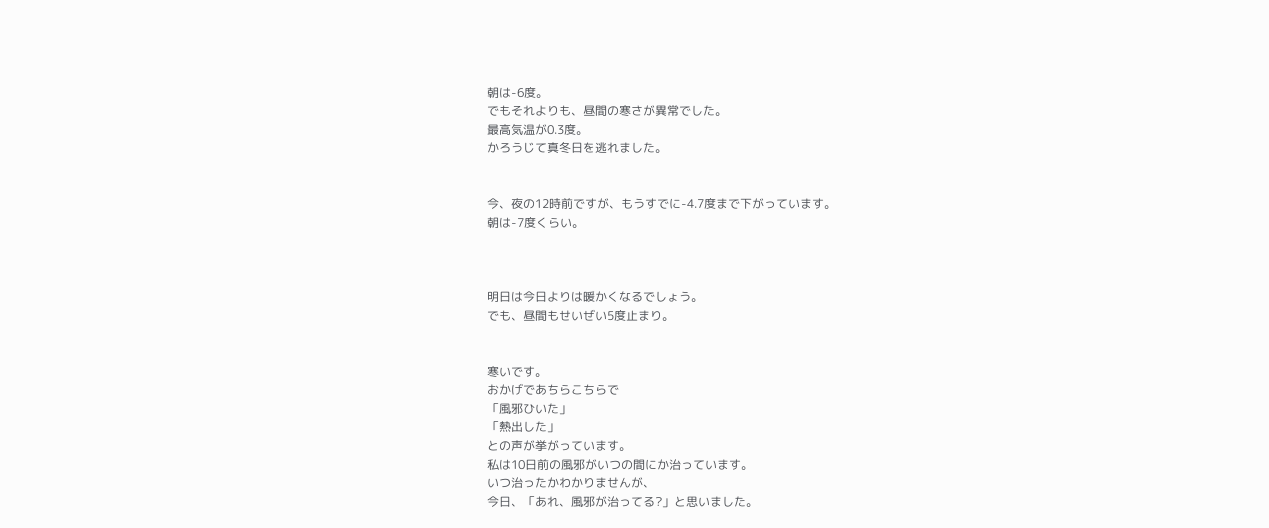朝は-6度。
でもそれよりも、昼間の寒さが異常でした。
最高気温が0.3度。
かろうじて真冬日を逃れました。


今、夜の12時前ですが、もうすでに-4.7度まで下がっています。
朝は-7度くらい。



明日は今日よりは暖かくなるでしょう。
でも、昼間もせいぜい5度止まり。


寒いです。
おかげであちらこちらで
「風邪ひいた」
「熱出した」
との声が挙がっています。
私は10日前の風邪がいつの間にか治っています。
いつ治ったかわかりませんが、
今日、「あれ、風邪が治ってる?」と思いました。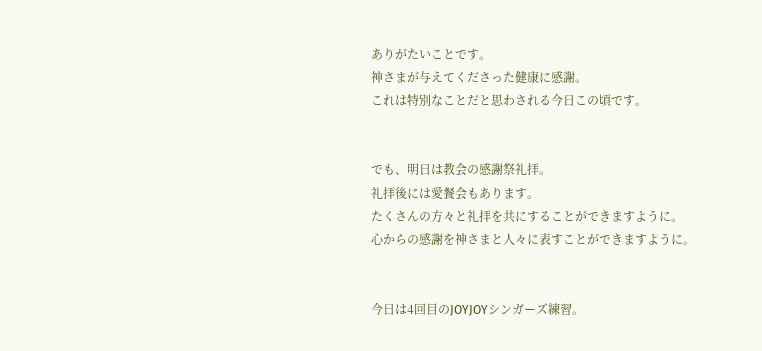ありがたいことです。
神さまが与えてくださった健康に感謝。
これは特別なことだと思わされる今日この頃です。


でも、明日は教会の感謝祭礼拝。
礼拝後には愛餐会もあります。
たくさんの方々と礼拝を共にすることができますように。
心からの感謝を神さまと人々に表すことができますように。


今日は4回目のJOYJOYシンガーズ練習。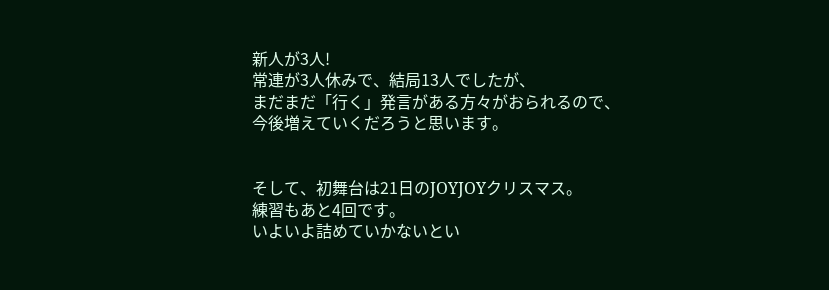新人が3人!
常連が3人休みで、結局13人でしたが、
まだまだ「行く」発言がある方々がおられるので、
今後増えていくだろうと思います。


そして、初舞台は21日のJOYJOYクリスマス。
練習もあと4回です。
いよいよ詰めていかないとい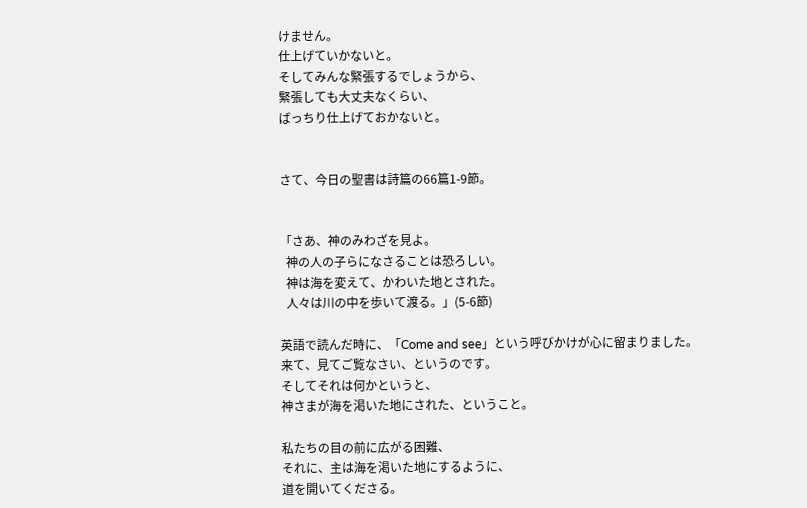けません。
仕上げていかないと。
そしてみんな緊張するでしょうから、
緊張しても大丈夫なくらい、
ばっちり仕上げておかないと。


さて、今日の聖書は詩篇の66篇1-9節。


「さあ、神のみわざを見よ。
  神の人の子らになさることは恐ろしい。
  神は海を変えて、かわいた地とされた。
  人々は川の中を歩いて渡る。」(5-6節)

英語で読んだ時に、「Come and see」という呼びかけが心に留まりました。
来て、見てご覧なさい、というのです。
そしてそれは何かというと、
神さまが海を渇いた地にされた、ということ。

私たちの目の前に広がる困難、
それに、主は海を渇いた地にするように、
道を開いてくださる。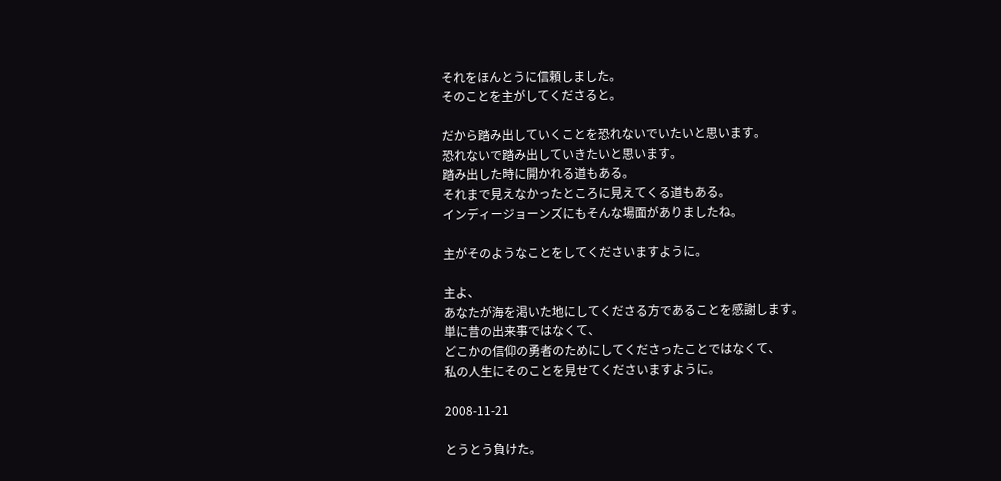それをほんとうに信頼しました。
そのことを主がしてくださると。

だから踏み出していくことを恐れないでいたいと思います。
恐れないで踏み出していきたいと思います。
踏み出した時に開かれる道もある。
それまで見えなかったところに見えてくる道もある。
インディージョーンズにもそんな場面がありましたね。

主がそのようなことをしてくださいますように。

主よ、
あなたが海を渇いた地にしてくださる方であることを感謝します。
単に昔の出来事ではなくて、
どこかの信仰の勇者のためにしてくださったことではなくて、
私の人生にそのことを見せてくださいますように。

2008-11-21

とうとう負けた。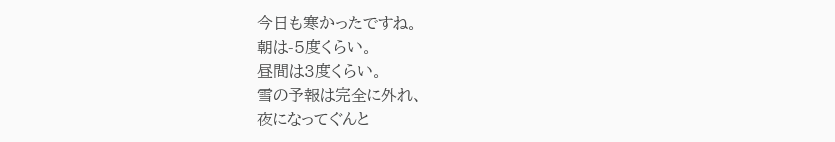今日も寒かったですね。
朝は-5度くらい。
昼間は3度くらい。
雪の予報は完全に外れ、
夜になってぐんと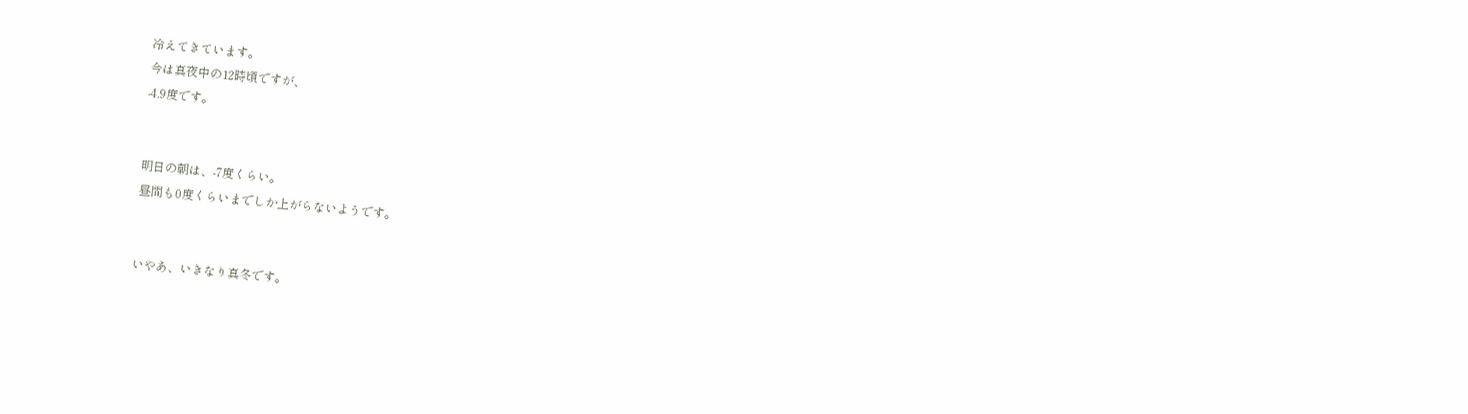冷えてきています。
今は真夜中の12時頃ですが、
-4.9度です。


明日の朝は、-7度くらい。
昼間も0度くらいまでしか上がらないようです。


いやあ、いきなり真冬です。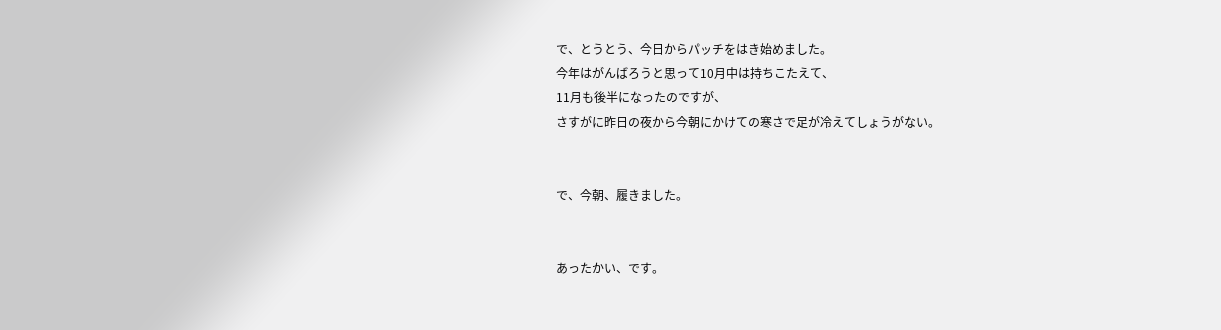で、とうとう、今日からパッチをはき始めました。
今年はがんばろうと思って10月中は持ちこたえて、
11月も後半になったのですが、
さすがに昨日の夜から今朝にかけての寒さで足が冷えてしょうがない。


で、今朝、履きました。


あったかい、です。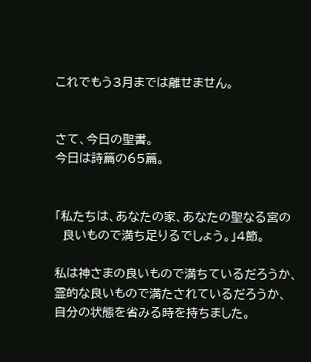これでもう3月までは離せません。


さて、今日の聖書。
今日は詩篇の65篇。


「私たちは、あなたの家、あなたの聖なる宮の
  良いもので満ち足りるでしょう。」4節。

私は神さまの良いもので満ちているだろうか、
霊的な良いもので満たされているだろうか、
自分の状態を省みる時を持ちました。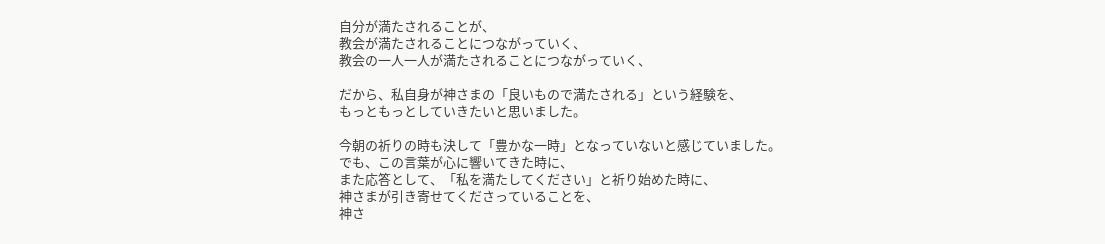自分が満たされることが、
教会が満たされることにつながっていく、
教会の一人一人が満たされることにつながっていく、

だから、私自身が神さまの「良いもので満たされる」という経験を、
もっともっとしていきたいと思いました。

今朝の祈りの時も決して「豊かな一時」となっていないと感じていました。
でも、この言葉が心に響いてきた時に、
また応答として、「私を満たしてください」と祈り始めた時に、
神さまが引き寄せてくださっていることを、
神さ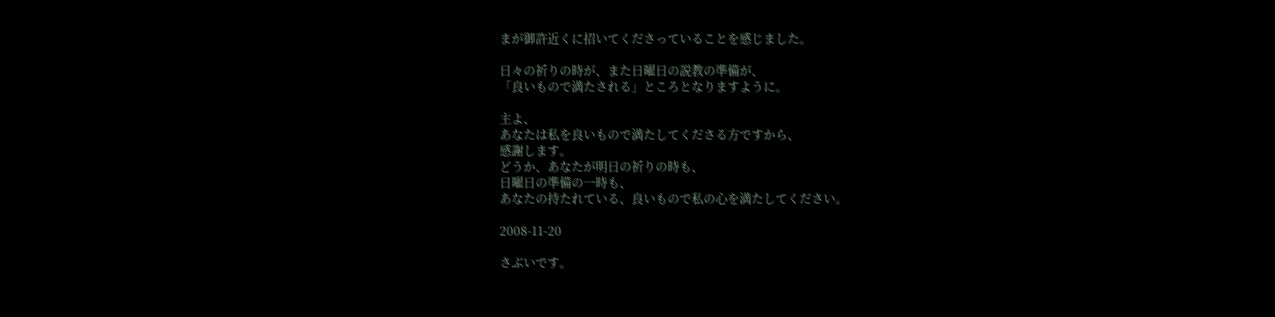まが御許近くに招いてくださっていることを感じました。

日々の祈りの時が、また日曜日の説教の準備が、
「良いもので満たされる」ところとなりますように。

主よ、
あなたは私を良いもので満たしてくださる方ですから、
感謝します。
どうか、あなたが明日の祈りの時も、
日曜日の準備の一時も、
あなたの持たれている、良いもので私の心を満たしてください。

2008-11-20

さぶいです。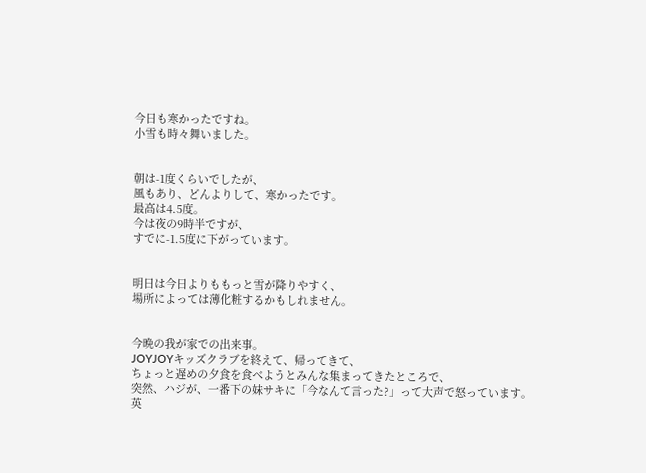今日も寒かったですね。
小雪も時々舞いました。


朝は-1度くらいでしたが、
風もあり、どんよりして、寒かったです。
最高は4.5度。
今は夜の9時半ですが、
すでに-1.5度に下がっています。


明日は今日よりももっと雪が降りやすく、
場所によっては薄化粧するかもしれません。


今晩の我が家での出来事。
JOYJOYキッズクラブを終えて、帰ってきて、
ちょっと遅めの夕食を食べようとみんな集まってきたところで、
突然、ハジが、一番下の妹サキに「今なんて言った?」って大声で怒っています。
英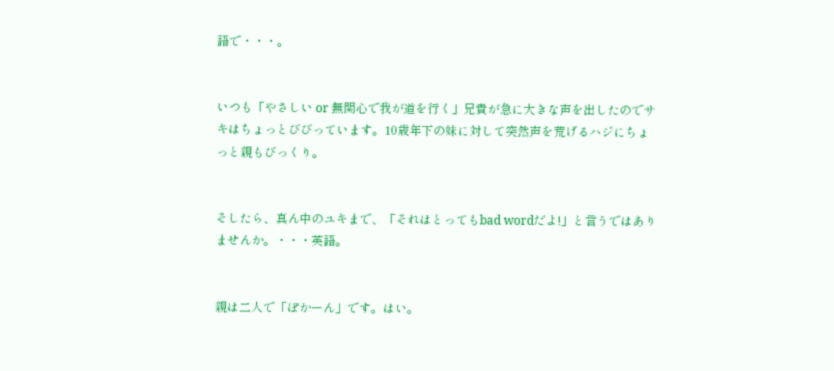語で・・・。


いつも「やさしい or 無関心で我が道を行く」兄貴が急に大きな声を出したのでサキはちょっとびびっています。10歳年下の妹に対して突然声を荒げるハジにちょっと親もびっくり。


そしたら、真ん中のユキまで、「それはとってもbad wordだよ!」と言うではありませんか。・・・英語。


親は二人で「ぽかーん」です。はい。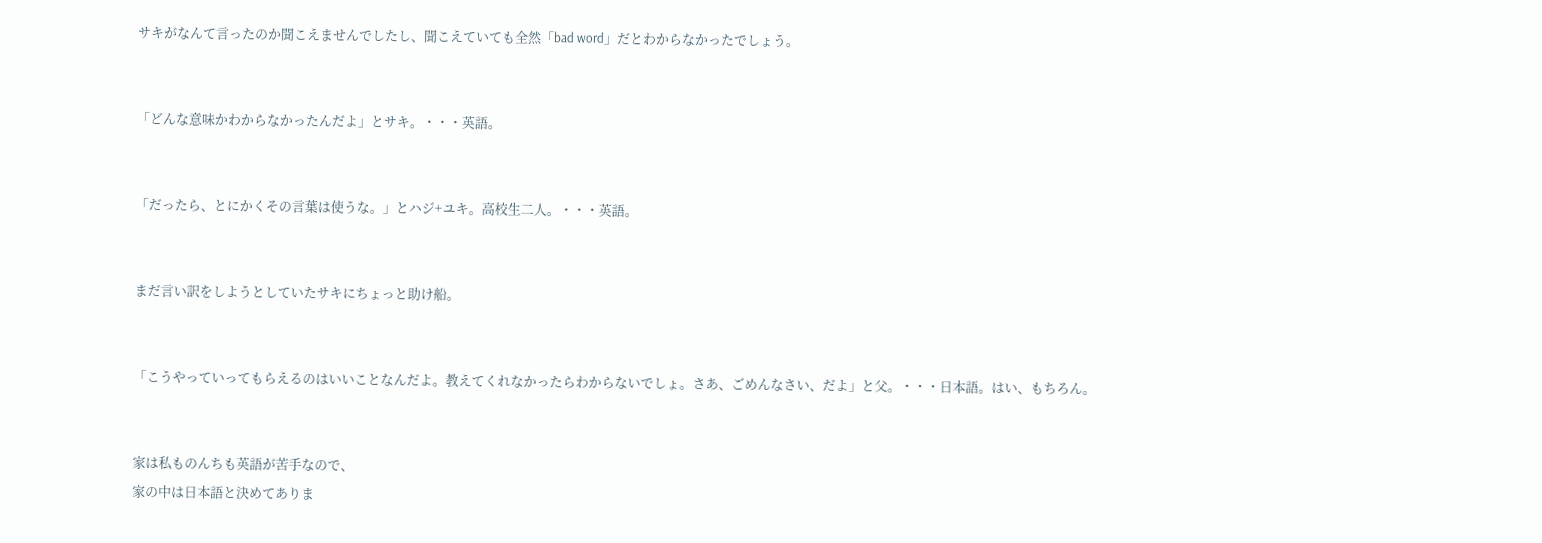サキがなんて言ったのか聞こえませんでしたし、聞こえていても全然「bad word」だとわからなかったでしょう。


「どんな意味かわからなかったんだよ」とサキ。・・・英語。


「だったら、とにかくその言葉は使うな。」とハジ+ユキ。高校生二人。・・・英語。


まだ言い訳をしようとしていたサキにちょっと助け船。


「こうやっていってもらえるのはいいことなんだよ。教えてくれなかったらわからないでしょ。さあ、ごめんなさい、だよ」と父。・・・日本語。はい、もちろん。


家は私ものんちも英語が苦手なので、
家の中は日本語と決めてありま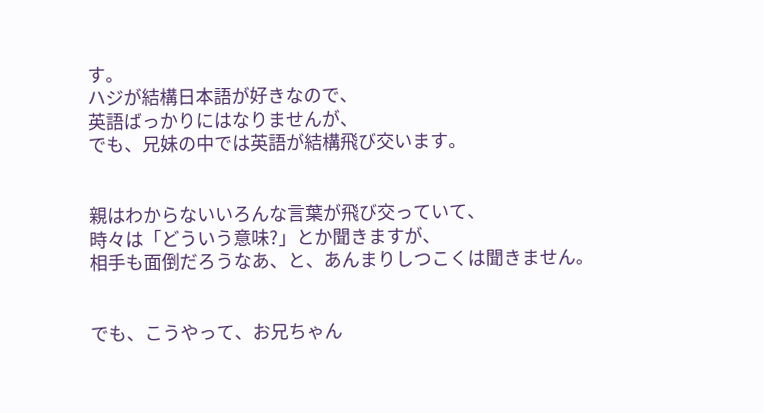す。
ハジが結構日本語が好きなので、
英語ばっかりにはなりませんが、
でも、兄妹の中では英語が結構飛び交います。


親はわからないいろんな言葉が飛び交っていて、
時々は「どういう意味?」とか聞きますが、
相手も面倒だろうなあ、と、あんまりしつこくは聞きません。


でも、こうやって、お兄ちゃん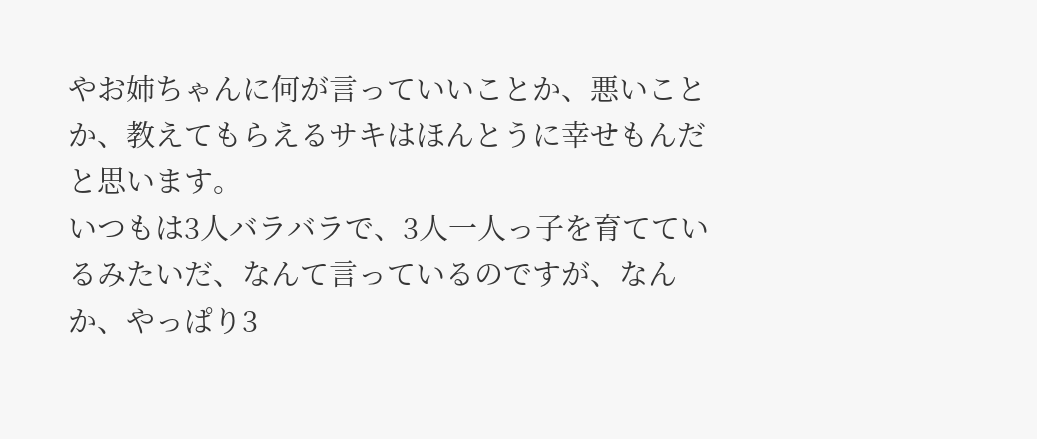やお姉ちゃんに何が言っていいことか、悪いことか、教えてもらえるサキはほんとうに幸せもんだと思います。
いつもは3人バラバラで、3人一人っ子を育てているみたいだ、なんて言っているのですが、なんか、やっぱり3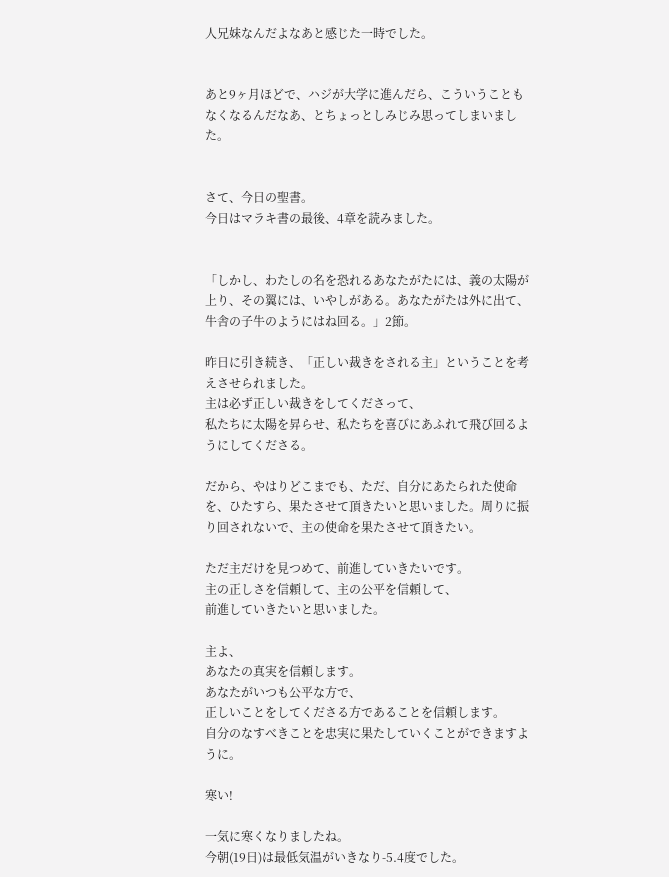人兄妹なんだよなあと感じた一時でした。


あと9ヶ月ほどで、ハジが大学に進んだら、こういうこともなくなるんだなあ、とちょっとしみじみ思ってしまいました。


さて、今日の聖書。
今日はマラキ書の最後、4章を読みました。


「しかし、わたしの名を恐れるあなたがたには、義の太陽が上り、その翼には、いやしがある。あなたがたは外に出て、牛舎の子牛のようにはね回る。」2節。

昨日に引き続き、「正しい裁きをされる主」ということを考えさせられました。
主は必ず正しい裁きをしてくださって、
私たちに太陽を昇らせ、私たちを喜びにあふれて飛び回るようにしてくださる。

だから、やはりどこまでも、ただ、自分にあたられた使命を、ひたすら、果たさせて頂きたいと思いました。周りに振り回されないで、主の使命を果たさせて頂きたい。

ただ主だけを見つめて、前進していきたいです。
主の正しさを信頼して、主の公平を信頼して、
前進していきたいと思いました。

主よ、
あなたの真実を信頼します。
あなたがいつも公平な方で、
正しいことをしてくださる方であることを信頼します。
自分のなすべきことを忠実に果たしていくことができますように。

寒い!

一気に寒くなりましたね。
今朝(19日)は最低気温がいきなり-5.4度でした。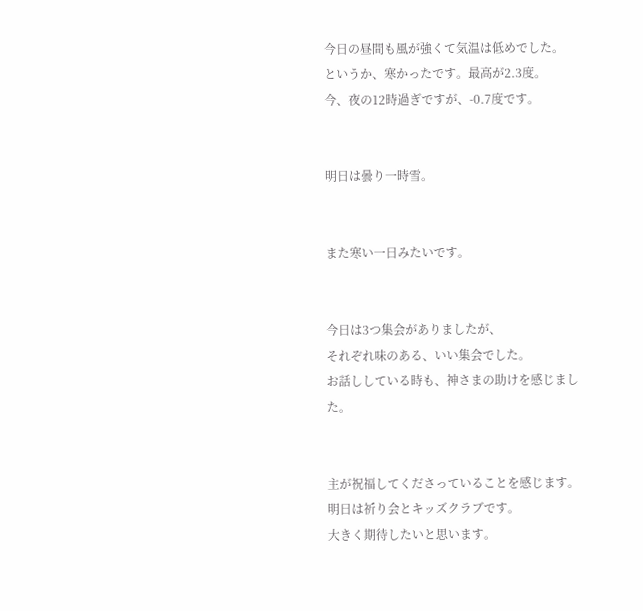今日の昼間も風が強くて気温は低めでした。
というか、寒かったです。最高が2.3度。
今、夜の12時過ぎですが、-0.7度です。


明日は曇り一時雪。


また寒い一日みたいです。


今日は3つ集会がありましたが、
それぞれ味のある、いい集会でした。
お話ししている時も、神さまの助けを感じました。


主が祝福してくださっていることを感じます。
明日は祈り会とキッズクラブです。
大きく期待したいと思います。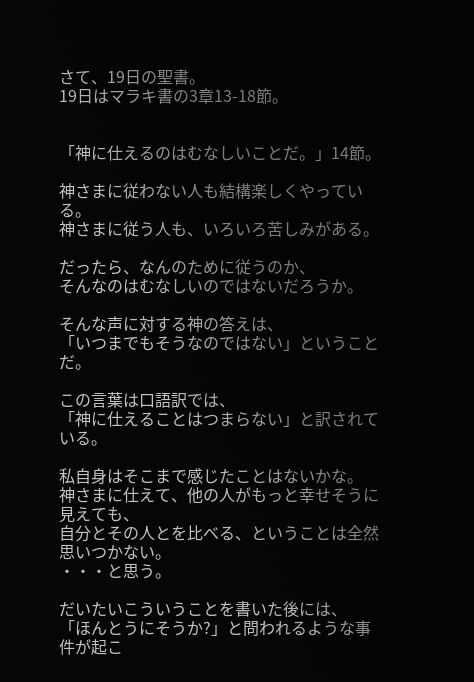さて、19日の聖書。
19日はマラキ書の3章13-18節。


「神に仕えるのはむなしいことだ。」14節。

神さまに従わない人も結構楽しくやっている。
神さまに従う人も、いろいろ苦しみがある。

だったら、なんのために従うのか、
そんなのはむなしいのではないだろうか。

そんな声に対する神の答えは、
「いつまでもそうなのではない」ということだ。

この言葉は口語訳では、
「神に仕えることはつまらない」と訳されている。

私自身はそこまで感じたことはないかな。
神さまに仕えて、他の人がもっと幸せそうに見えても、
自分とその人とを比べる、ということは全然思いつかない。
・・・と思う。

だいたいこういうことを書いた後には、
「ほんとうにそうか?」と問われるような事件が起こ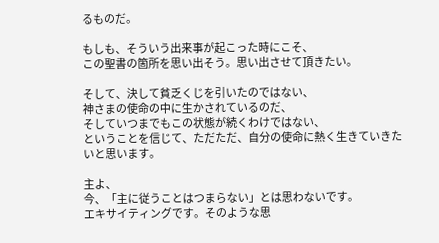るものだ。

もしも、そういう出来事が起こった時にこそ、
この聖書の箇所を思い出そう。思い出させて頂きたい。

そして、決して貧乏くじを引いたのではない、
神さまの使命の中に生かされているのだ、
そしていつまでもこの状態が続くわけではない、
ということを信じて、ただただ、自分の使命に熱く生きていきたいと思います。

主よ、
今、「主に従うことはつまらない」とは思わないです。
エキサイティングです。そのような思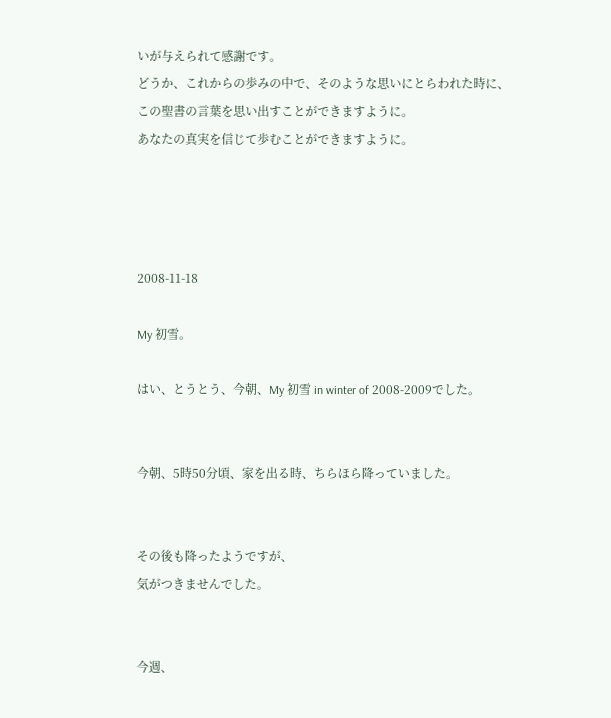いが与えられて感謝です。
どうか、これからの歩みの中で、そのような思いにとらわれた時に、
この聖書の言葉を思い出すことができますように。
あなたの真実を信じて歩むことができますように。




2008-11-18

My 初雪。

はい、とうとう、今朝、My 初雪 in winter of 2008-2009でした。


今朝、5時50分頃、家を出る時、ちらほら降っていました。


その後も降ったようですが、
気がつきませんでした。


今週、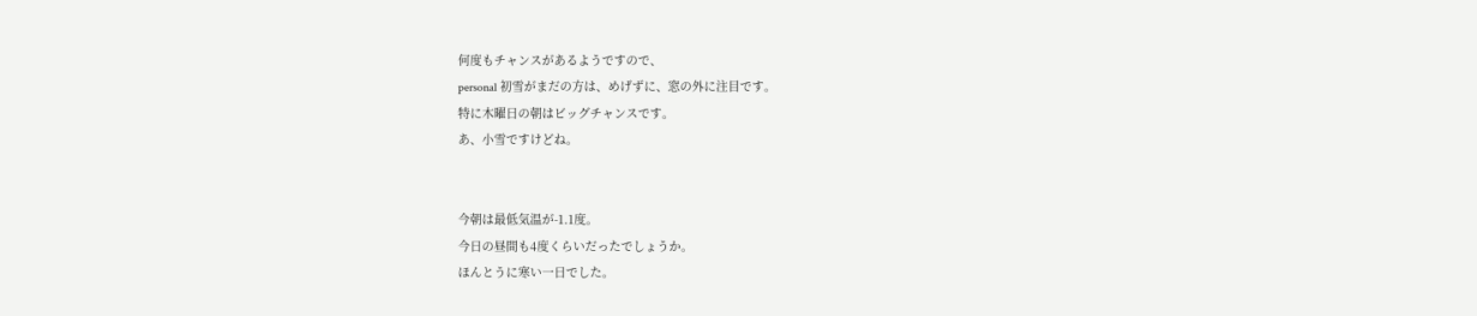何度もチャンスがあるようですので、
personal 初雪がまだの方は、めげずに、窓の外に注目です。
特に木曜日の朝はビッグチャンスです。
あ、小雪ですけどね。


今朝は最低気温が-1.1度。
今日の昼間も4度くらいだったでしょうか。
ほんとうに寒い一日でした。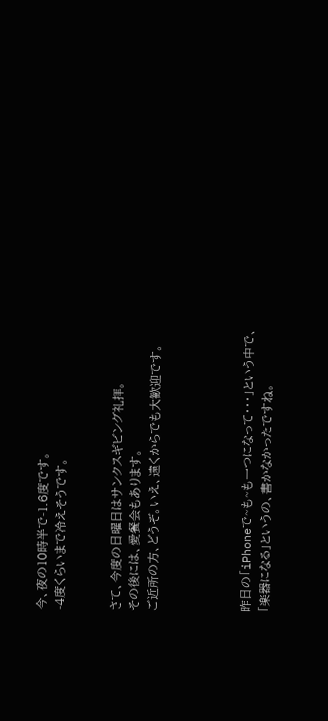今、夜の10時半で-1.6度です。
-4度くらいまで冷えそうです。


さて、今度の日曜日はサンクスギビング礼拝。
その後には、愛餐会もあります。
ご近所の方、どうぞ。いえ、遠くからでも大歓迎です。




昨日の「iPhoneで~も~も一つになって・・・」という中で、
「楽器になる」というの、書かなかったですね。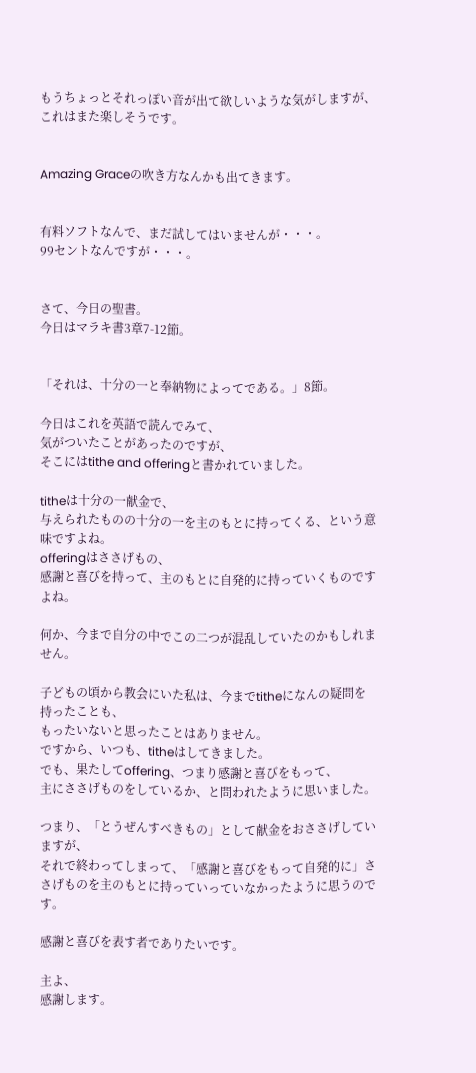もうちょっとそれっぽい音が出て欲しいような気がしますが、
これはまた楽しそうです。


Amazing Graceの吹き方なんかも出てきます。


有料ソフトなんで、まだ試してはいませんが・・・。
99セントなんですが・・・。


さて、今日の聖書。
今日はマラキ書3章7-12節。


「それは、十分の一と奉納物によってである。」8節。

今日はこれを英語で読んでみて、
気がついたことがあったのですが、
そこにはtithe and offeringと書かれていました。

titheは十分の一献金で、
与えられたものの十分の一を主のもとに持ってくる、という意味ですよね。
offeringはささげもの、
感謝と喜びを持って、主のもとに自発的に持っていくものですよね。

何か、今まで自分の中でこの二つが混乱していたのかもしれません。

子どもの頃から教会にいた私は、今までtitheになんの疑問を持ったことも、
もったいないと思ったことはありません。
ですから、いつも、titheはしてきました。
でも、果たしてoffering、つまり感謝と喜びをもって、
主にささげものをしているか、と問われたように思いました。

つまり、「とうぜんすべきもの」として献金をおささげしていますが、
それで終わってしまって、「感謝と喜びをもって自発的に」ささげものを主のもとに持っていっていなかったように思うのです。

感謝と喜びを表す者でありたいです。

主よ、
感謝します。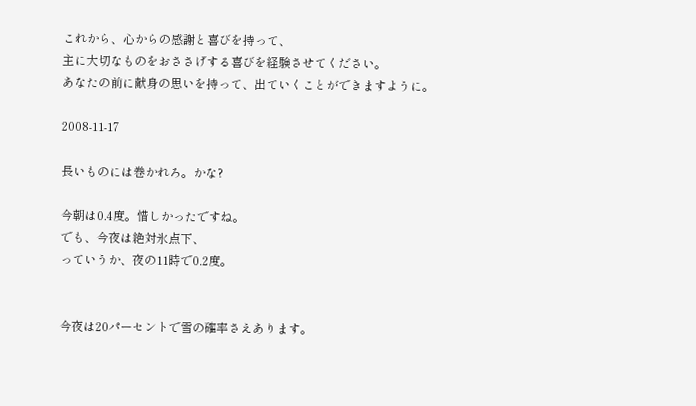これから、心からの感謝と喜びを持って、
主に大切なものをおささげする喜びを経験させてください。
あなたの前に献身の思いを持って、出ていくことができますように。

2008-11-17

長いものには巻かれろ。かな?

今朝は0.4度。惜しかったですね。
でも、今夜は絶対氷点下、
っていうか、夜の11時で0.2度。


今夜は20パーセントで雪の確率さえあります。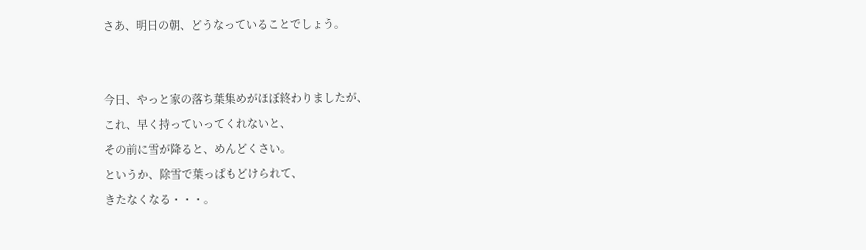さあ、明日の朝、どうなっていることでしょう。


今日、やっと家の落ち葉集めがほぼ終わりましたが、
これ、早く持っていってくれないと、
その前に雪が降ると、めんどくさい。
というか、除雪で葉っぱもどけられて、
きたなくなる・・・。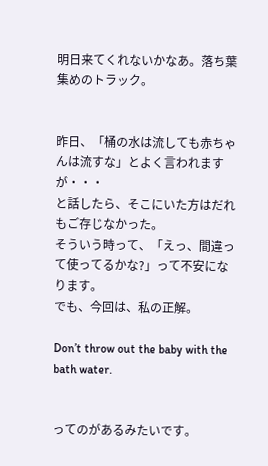明日来てくれないかなあ。落ち葉集めのトラック。


昨日、「桶の水は流しても赤ちゃんは流すな」とよく言われますが・・・
と話したら、そこにいた方はだれもご存じなかった。
そういう時って、「えっ、間違って使ってるかな?」って不安になります。
でも、今回は、私の正解。

Don’t throw out the baby with the bath water.


ってのがあるみたいです。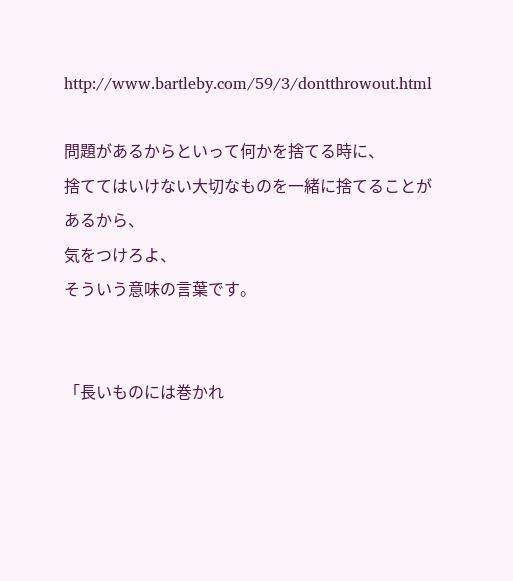http://www.bartleby.com/59/3/dontthrowout.html

問題があるからといって何かを捨てる時に、
捨ててはいけない大切なものを一緒に捨てることがあるから、
気をつけろよ、
そういう意味の言葉です。


「長いものには巻かれ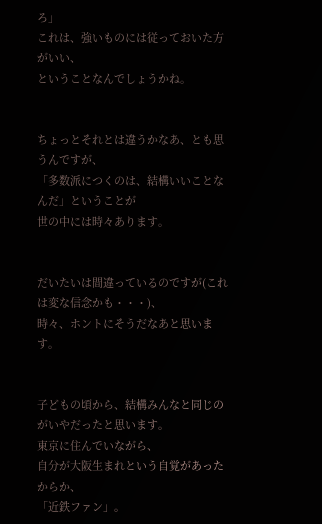ろ」
これは、強いものには従っておいた方がいい、
ということなんでしょうかね。


ちょっとそれとは違うかなあ、とも思うんですが、
「多数派につくのは、結構いいことなんだ」ということが
世の中には時々あります。


だいたいは間違っているのですが(これは変な信念かも・・・)、
時々、ホントにそうだなあと思います。


子どもの頃から、結構みんなと同じのがいやだったと思います。
東京に住んでいながら、
自分が大阪生まれという自覚があったからか、
「近鉄ファン」。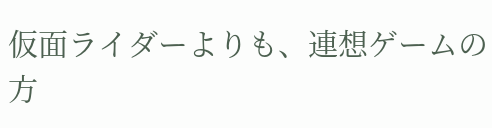仮面ライダーよりも、連想ゲームの方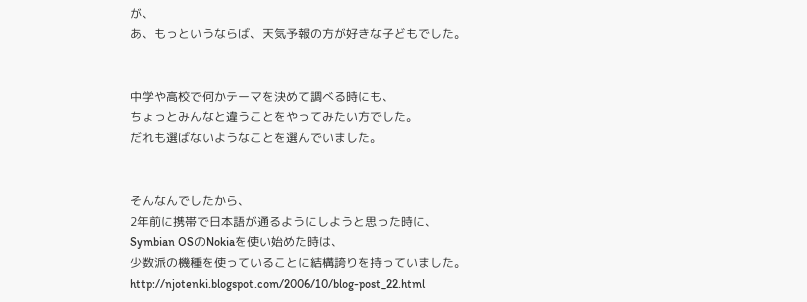が、
あ、もっというならば、天気予報の方が好きな子どもでした。


中学や高校で何かテーマを決めて調べる時にも、
ちょっとみんなと違うことをやってみたい方でした。
だれも選ばないようなことを選んでいました。


そんなんでしたから、
2年前に携帯で日本語が通るようにしようと思った時に、
Symbian OSのNokiaを使い始めた時は、
少数派の機種を使っていることに結構誇りを持っていました。
http://njotenki.blogspot.com/2006/10/blog-post_22.html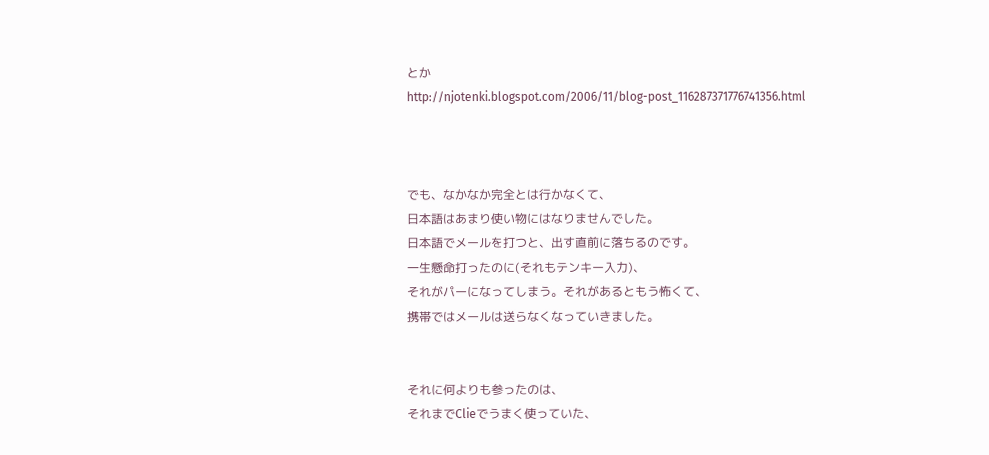とか
http://njotenki.blogspot.com/2006/11/blog-post_116287371776741356.html



でも、なかなか完全とは行かなくて、
日本語はあまり使い物にはなりませんでした。
日本語でメールを打つと、出す直前に落ちるのです。
一生懸命打ったのに(それもテンキー入力)、
それがパーになってしまう。それがあるともう怖くて、
携帯ではメールは送らなくなっていきました。


それに何よりも参ったのは、
それまでClieでうまく使っていた、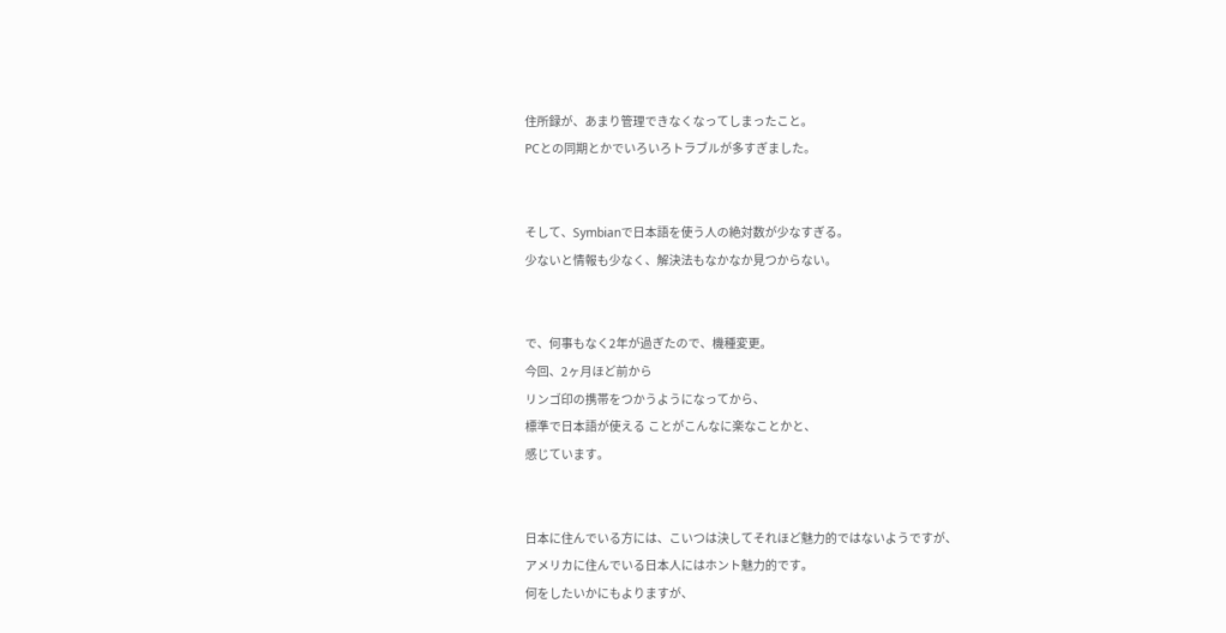住所録が、あまり管理できなくなってしまったこと。
PCとの同期とかでいろいろトラブルが多すぎました。


そして、Symbianで日本語を使う人の絶対数が少なすぎる。
少ないと情報も少なく、解決法もなかなか見つからない。


で、何事もなく2年が過ぎたので、機種変更。
今回、2ヶ月ほど前から
リンゴ印の携帯をつかうようになってから、
標準で日本語が使える ことがこんなに楽なことかと、
感じています。


日本に住んでいる方には、こいつは決してそれほど魅力的ではないようですが、
アメリカに住んでいる日本人にはホント魅力的です。
何をしたいかにもよりますが、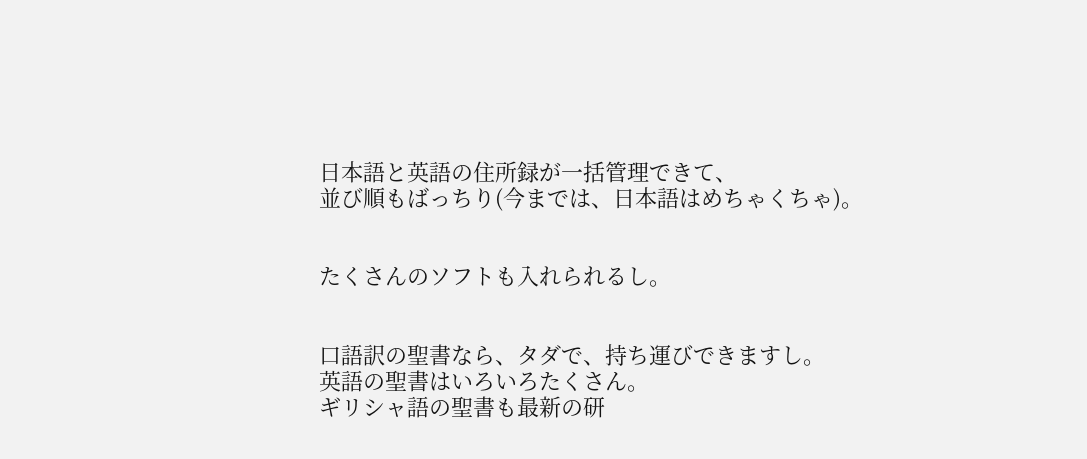日本語と英語の住所録が一括管理できて、
並び順もばっちり(今までは、日本語はめちゃくちゃ)。


たくさんのソフトも入れられるし。


口語訳の聖書なら、タダで、持ち運びできますし。
英語の聖書はいろいろたくさん。
ギリシャ語の聖書も最新の研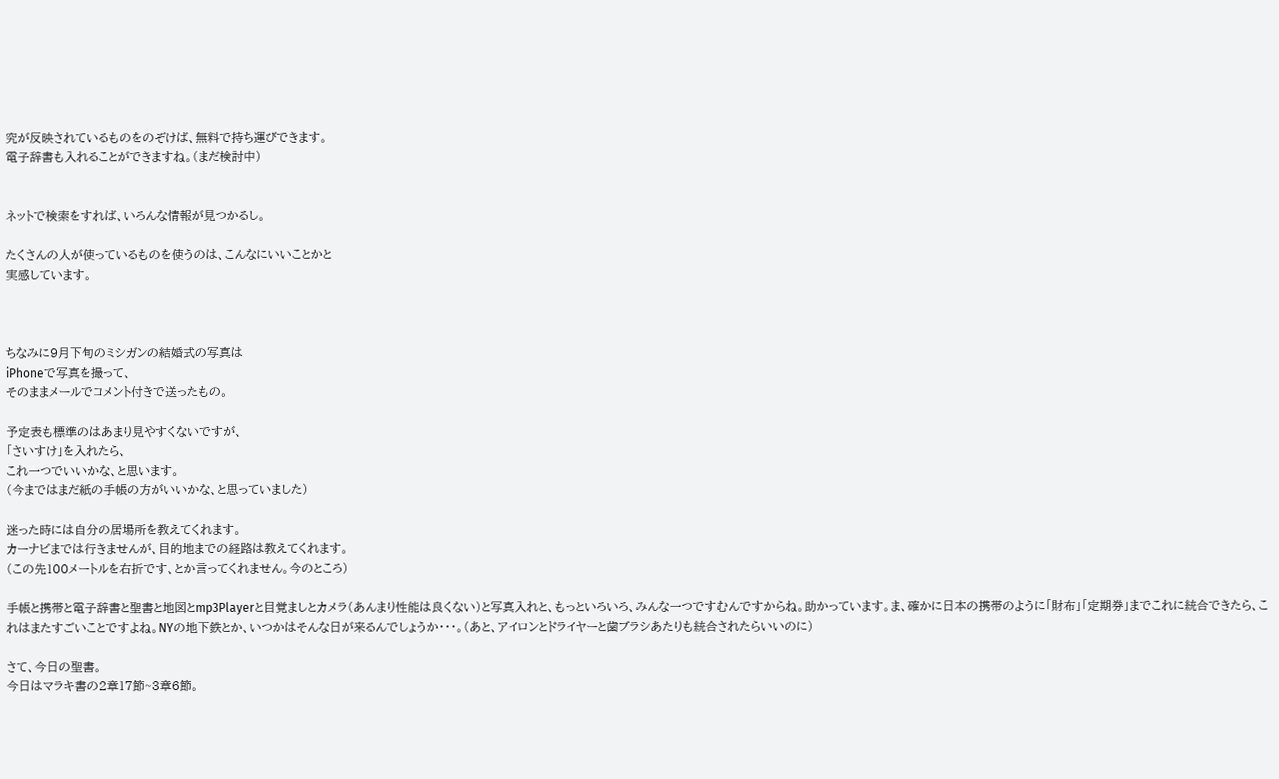究が反映されているものをのぞけば、無料で持ち運びできます。
電子辞書も入れることができますね。(まだ検討中)


ネットで検索をすれば、いろんな情報が見つかるし。

たくさんの人が使っているものを使うのは、こんなにいいことかと
実感しています。



ちなみに9月下旬のミシガンの結婚式の写真は
iPhoneで写真を撮って、
そのままメールでコメント付きで送ったもの。

予定表も標準のはあまり見やすくないですが、
「さいすけ」を入れたら、
これ一つでいいかな、と思います。
(今まではまだ紙の手帳の方がいいかな、と思っていました)

迷った時には自分の居場所を教えてくれます。
カーナビまでは行きませんが、目的地までの経路は教えてくれます。
(この先100メートルを右折です、とか言ってくれません。今のところ)

手帳と携帯と電子辞書と聖書と地図とmp3Playerと目覚ましとカメラ(あんまり性能は良くない)と写真入れと、もっといろいろ、みんな一つですむんですからね。助かっています。ま、確かに日本の携帯のように「財布」「定期券」までこれに統合できたら、これはまたすごいことですよね。NYの地下鉄とか、いつかはそんな日が来るんでしょうか・・・。(あと、アイロンとドライヤーと歯ブラシあたりも統合されたらいいのに)

さて、今日の聖書。
今日はマラキ書の2章17節~3章6節。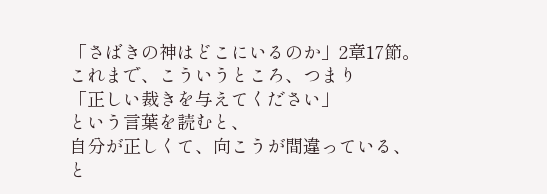「さばきの神はどこにいるのか」2章17節。
これまで、こういうところ、つまり
「正しい裁きを与えてください」
という言葉を読むと、
自分が正しくて、向こうが間違っている、
と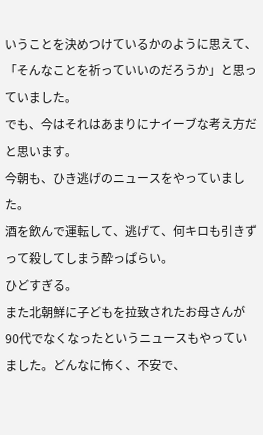いうことを決めつけているかのように思えて、
「そんなことを祈っていいのだろうか」と思っていました。
でも、今はそれはあまりにナイーブな考え方だと思います。
今朝も、ひき逃げのニュースをやっていました。
酒を飲んで運転して、逃げて、何キロも引きずって殺してしまう酔っぱらい。
ひどすぎる。
また北朝鮮に子どもを拉致されたお母さんが90代でなくなったというニュースもやっていました。どんなに怖く、不安で、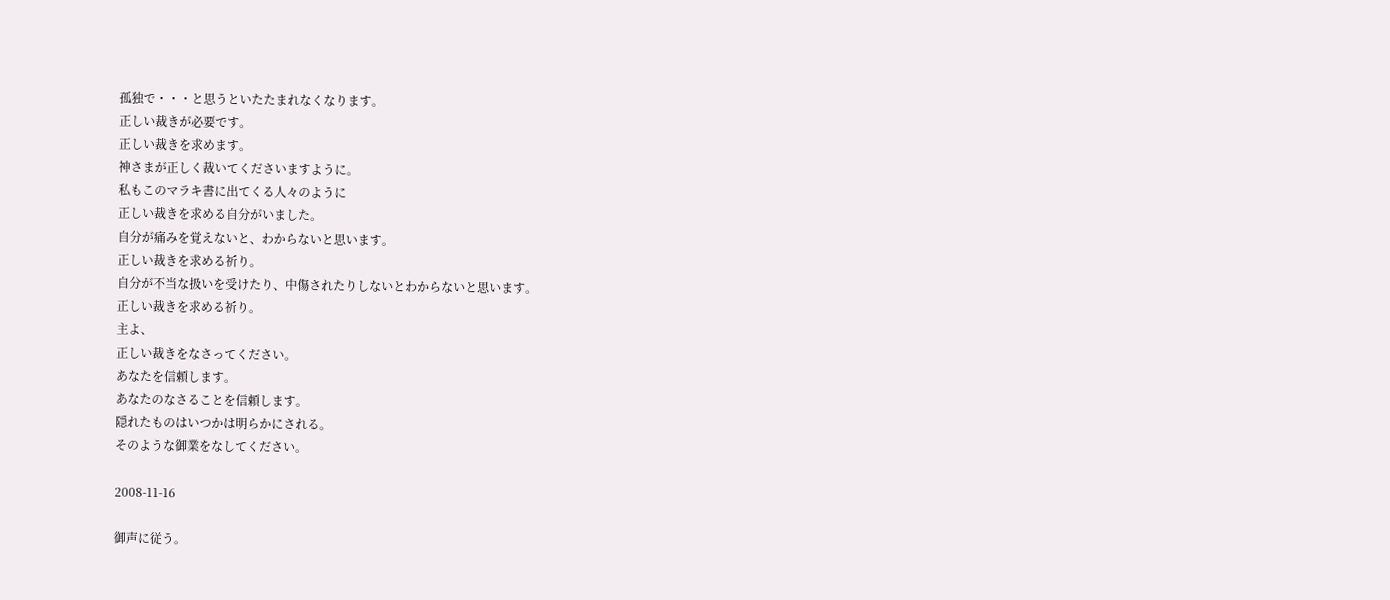孤独で・・・と思うといたたまれなくなります。
正しい裁きが必要です。
正しい裁きを求めます。
神さまが正しく裁いてくださいますように。
私もこのマラキ書に出てくる人々のように
正しい裁きを求める自分がいました。
自分が痛みを覚えないと、わからないと思います。
正しい裁きを求める祈り。
自分が不当な扱いを受けたり、中傷されたりしないとわからないと思います。
正しい裁きを求める祈り。
主よ、
正しい裁きをなさってください。
あなたを信頼します。
あなたのなさることを信頼します。
隠れたものはいつかは明らかにされる。
そのような御業をなしてください。

2008-11-16

御声に従う。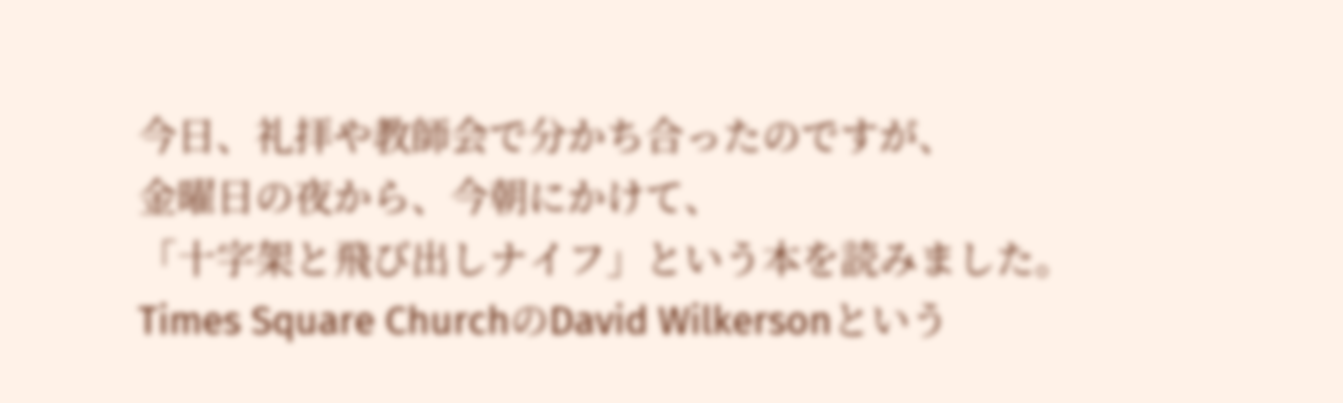今日、礼拝や教師会で分かち合ったのですが、
金曜日の夜から、今朝にかけて、
「十字架と飛び出しナイフ」という本を読みました。
Times Square ChurchのDavid Wilkersonという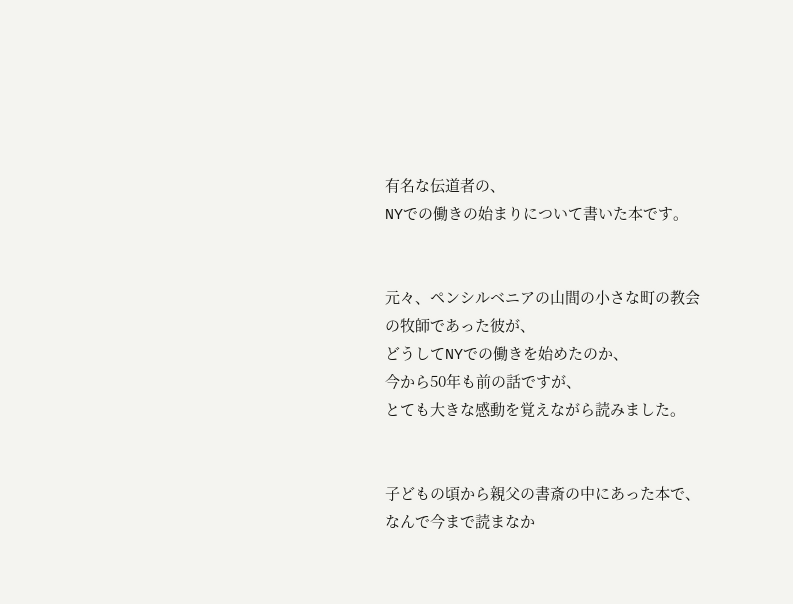有名な伝道者の、
NYでの働きの始まりについて書いた本です。


元々、ペンシルベニアの山間の小さな町の教会の牧師であった彼が、
どうしてNYでの働きを始めたのか、
今から50年も前の話ですが、
とても大きな感動を覚えながら読みました。


子どもの頃から親父の書斎の中にあった本で、
なんで今まで読まなか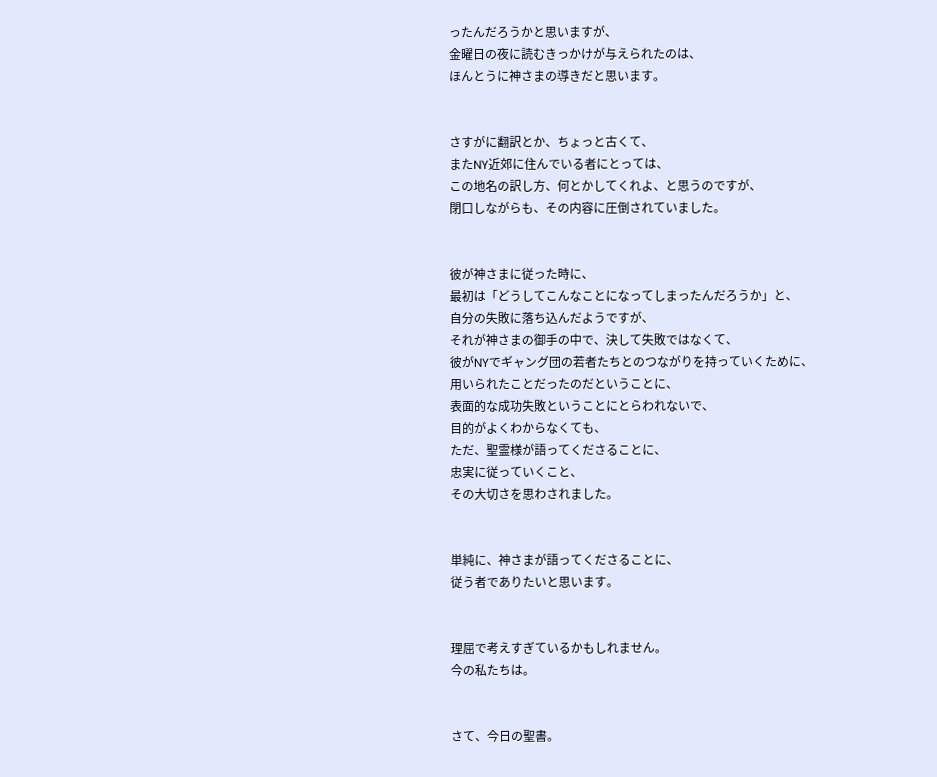ったんだろうかと思いますが、
金曜日の夜に読むきっかけが与えられたのは、
ほんとうに神さまの導きだと思います。


さすがに翻訳とか、ちょっと古くて、
またNY近郊に住んでいる者にとっては、
この地名の訳し方、何とかしてくれよ、と思うのですが、
閉口しながらも、その内容に圧倒されていました。


彼が神さまに従った時に、
最初は「どうしてこんなことになってしまったんだろうか」と、
自分の失敗に落ち込んだようですが、
それが神さまの御手の中で、決して失敗ではなくて、
彼がNYでギャング団の若者たちとのつながりを持っていくために、
用いられたことだったのだということに、
表面的な成功失敗ということにとらわれないで、
目的がよくわからなくても、
ただ、聖霊様が語ってくださることに、
忠実に従っていくこと、
その大切さを思わされました。


単純に、神さまが語ってくださることに、
従う者でありたいと思います。


理屈で考えすぎているかもしれません。
今の私たちは。


さて、今日の聖書。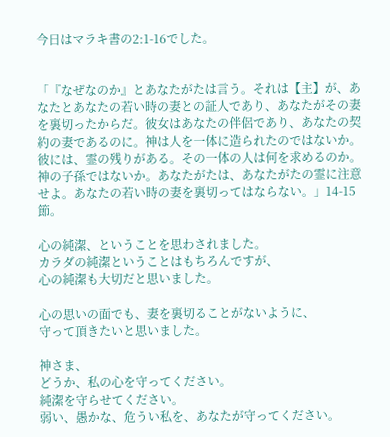今日はマラキ書の2:1-16でした。


「『なぜなのか』とあなたがたは言う。それは【主】が、あなたとあなたの若い時の妻との証人であり、あなたがその妻を裏切ったからだ。彼女はあなたの伴侶であり、あなたの契約の妻であるのに。神は人を一体に造られたのではないか。彼には、霊の残りがある。その一体の人は何を求めるのか。神の子孫ではないか。あなたがたは、あなたがたの霊に注意せよ。あなたの若い時の妻を裏切ってはならない。」14-15節。

心の純潔、ということを思わされました。
カラダの純潔ということはもちろんですが、
心の純潔も大切だと思いました。

心の思いの面でも、妻を裏切ることがないように、
守って頂きたいと思いました。

神さま、
どうか、私の心を守ってください。
純潔を守らせてください。
弱い、愚かな、危うい私を、あなたが守ってください。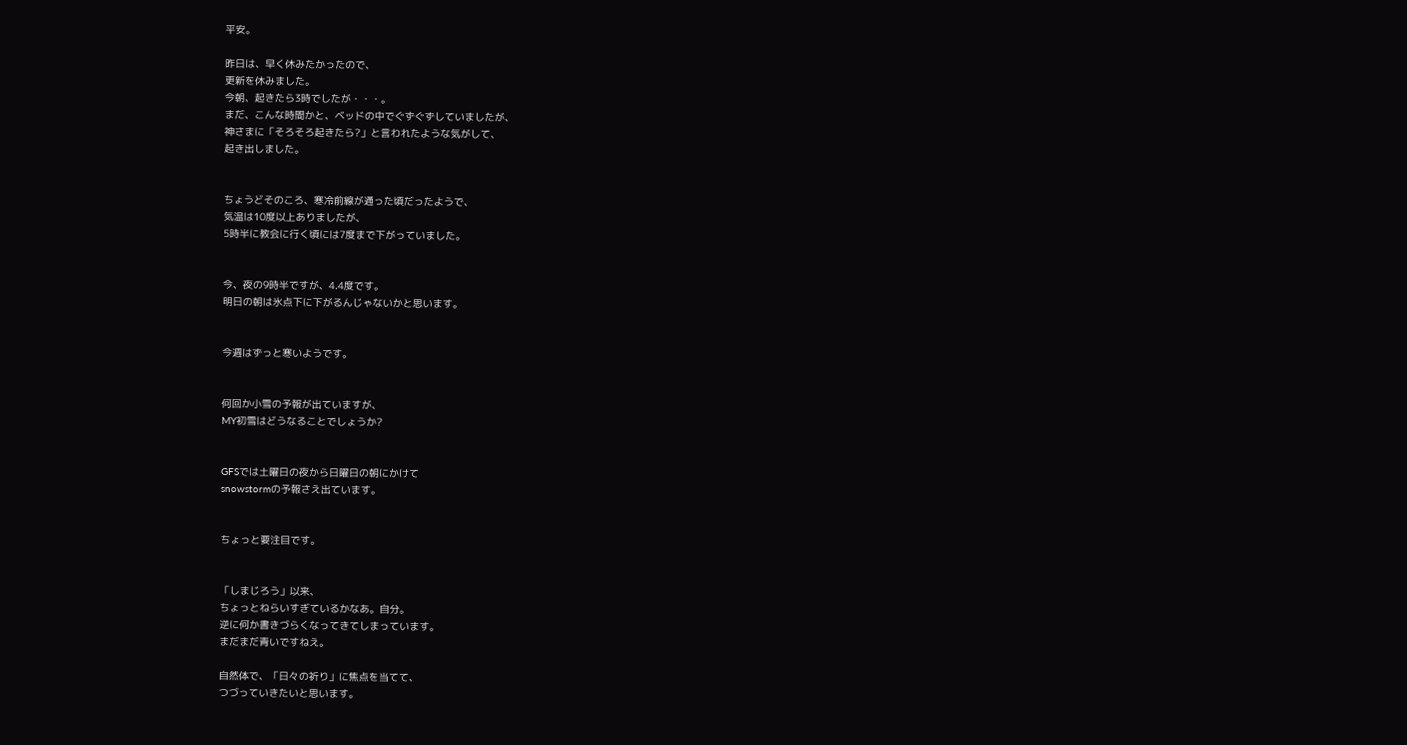平安。

昨日は、早く休みたかったので、
更新を休みました。
今朝、起きたら3時でしたが・・・。
まだ、こんな時間かと、ベッドの中でぐずぐずしていましたが、
神さまに「そろそろ起きたら?」と言われたような気がして、
起き出しました。


ちょうどそのころ、寒冷前線が通った頃だったようで、
気温は10度以上ありましたが、
5時半に教会に行く頃には7度まで下がっていました。


今、夜の9時半ですが、4.4度です。
明日の朝は氷点下に下がるんじゃないかと思います。


今週はずっと寒いようです。


何回か小雪の予報が出ていますが、
MY初雪はどうなることでしょうか?


GFSでは土曜日の夜から日曜日の朝にかけて
snowstormの予報さえ出ています。


ちょっと要注目です。


「しまじろう」以来、
ちょっとねらいすぎているかなあ。自分。
逆に何か書きづらくなってきてしまっています。
まだまだ青いですねえ。

自然体で、「日々の祈り」に焦点を当てて、
つづっていきたいと思います。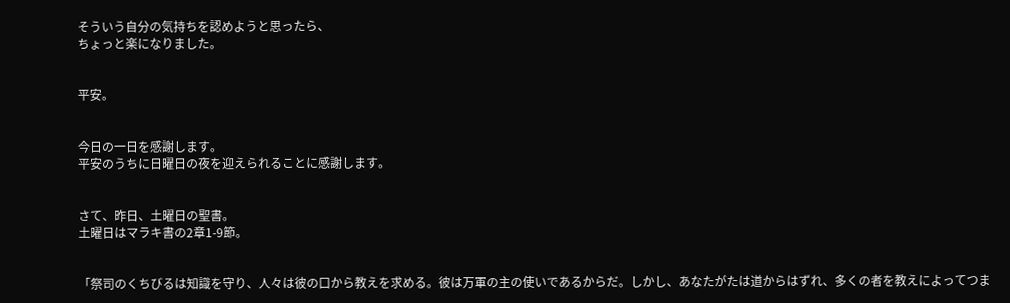そういう自分の気持ちを認めようと思ったら、
ちょっと楽になりました。


平安。


今日の一日を感謝します。
平安のうちに日曜日の夜を迎えられることに感謝します。


さて、昨日、土曜日の聖書。
土曜日はマラキ書の2章1-9節。


「祭司のくちびるは知識を守り、人々は彼の口から教えを求める。彼は万軍の主の使いであるからだ。しかし、あなたがたは道からはずれ、多くの者を教えによってつま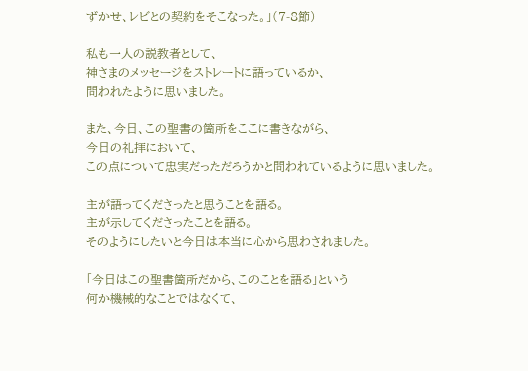ずかせ、レビとの契約をそこなった。」(7-8節)

私も一人の説教者として、
神さまのメッセージをストレートに語っているか、
問われたように思いました。

また、今日、この聖書の箇所をここに書きながら、
今日の礼拝において、
この点について忠実だっただろうかと問われているように思いました。

主が語ってくださったと思うことを語る。
主が示してくださったことを語る。
そのようにしたいと今日は本当に心から思わされました。

「今日はこの聖書箇所だから、このことを語る」という
何か機械的なことではなくて、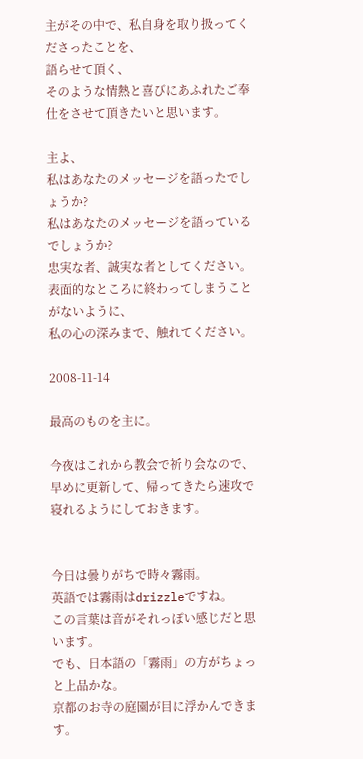主がその中で、私自身を取り扱ってくださったことを、
語らせて頂く、
そのような情熱と喜びにあふれたご奉仕をさせて頂きたいと思います。

主よ、
私はあなたのメッセージを語ったでしょうか?
私はあなたのメッセージを語っているでしょうか?
忠実な者、誠実な者としてください。
表面的なところに終わってしまうことがないように、
私の心の深みまで、触れてください。

2008-11-14

最高のものを主に。

今夜はこれから教会で祈り会なので、
早めに更新して、帰ってきたら速攻で寝れるようにしておきます。


今日は曇りがちで時々霧雨。
英語では霧雨はdrizzleですね。
この言葉は音がそれっぽい感じだと思います。
でも、日本語の「霧雨」の方がちょっと上品かな。
京都のお寺の庭園が目に浮かんできます。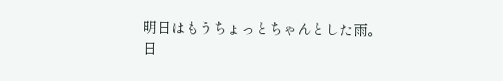明日はもうちょっとちゃんとした雨。
日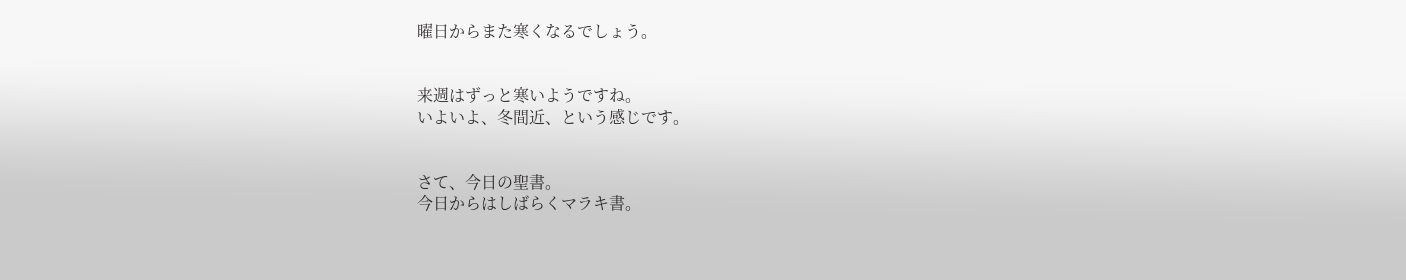曜日からまた寒くなるでしょう。


来週はずっと寒いようですね。
いよいよ、冬間近、という感じです。


さて、今日の聖書。
今日からはしばらくマラキ書。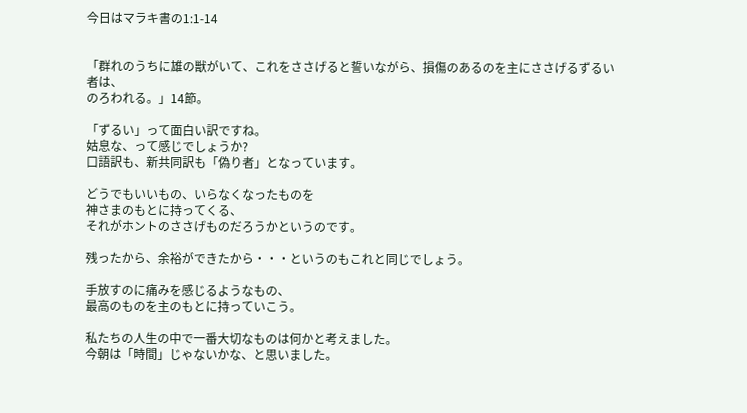今日はマラキ書の1:1-14


「群れのうちに雄の獣がいて、これをささげると誓いながら、損傷のあるのを主にささげるずるい者は、
のろわれる。」14節。

「ずるい」って面白い訳ですね。
姑息な、って感じでしょうか?
口語訳も、新共同訳も「偽り者」となっています。

どうでもいいもの、いらなくなったものを
神さまのもとに持ってくる、
それがホントのささげものだろうかというのです。

残ったから、余裕ができたから・・・というのもこれと同じでしょう。

手放すのに痛みを感じるようなもの、
最高のものを主のもとに持っていこう。

私たちの人生の中で一番大切なものは何かと考えました。
今朝は「時間」じゃないかな、と思いました。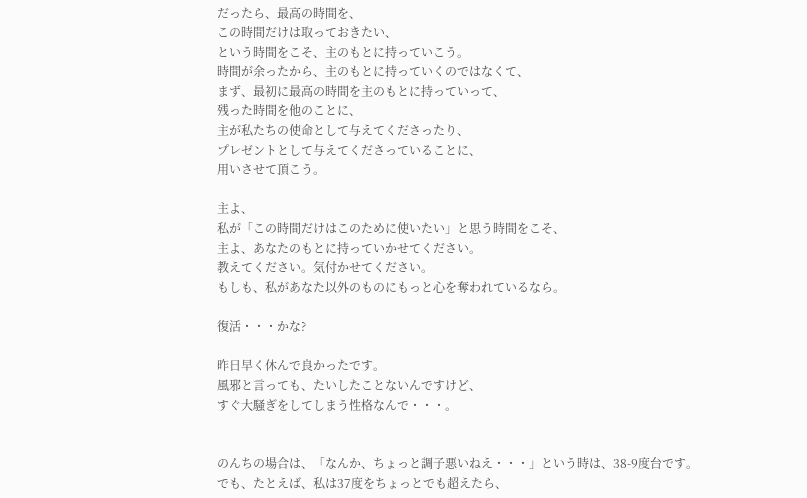だったら、最高の時間を、
この時間だけは取っておきたい、
という時間をこそ、主のもとに持っていこう。
時間が余ったから、主のもとに持っていくのではなくて、
まず、最初に最高の時間を主のもとに持っていって、
残った時間を他のことに、
主が私たちの使命として与えてくださったり、
プレゼントとして与えてくださっていることに、
用いさせて頂こう。

主よ、
私が「この時間だけはこのために使いたい」と思う時間をこそ、
主よ、あなたのもとに持っていかせてください。
教えてください。気付かせてください。
もしも、私があなた以外のものにもっと心を奪われているなら。

復活・・・かな?

昨日早く休んで良かったです。
風邪と言っても、たいしたことないんですけど、
すぐ大騒ぎをしてしまう性格なんで・・・。


のんちの場合は、「なんか、ちょっと調子悪いねえ・・・」という時は、38-9度台です。
でも、たとえば、私は37度をちょっとでも超えたら、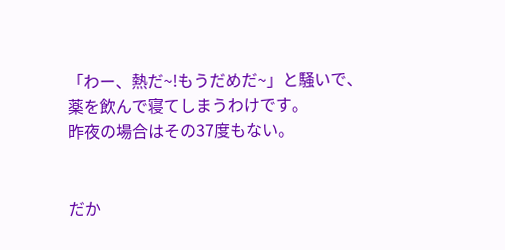「わー、熱だ~!もうだめだ~」と騒いで、薬を飲んで寝てしまうわけです。
昨夜の場合はその37度もない。


だか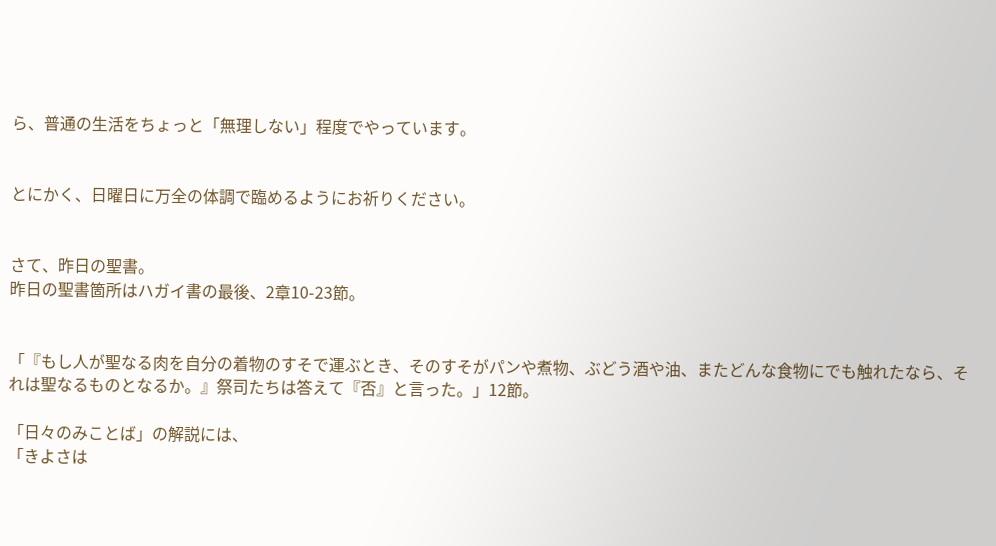ら、普通の生活をちょっと「無理しない」程度でやっています。


とにかく、日曜日に万全の体調で臨めるようにお祈りください。


さて、昨日の聖書。
昨日の聖書箇所はハガイ書の最後、2章10-23節。


「『もし人が聖なる肉を自分の着物のすそで運ぶとき、そのすそがパンや煮物、ぶどう酒や油、またどんな食物にでも触れたなら、それは聖なるものとなるか。』祭司たちは答えて『否』と言った。」12節。

「日々のみことば」の解説には、
「きよさは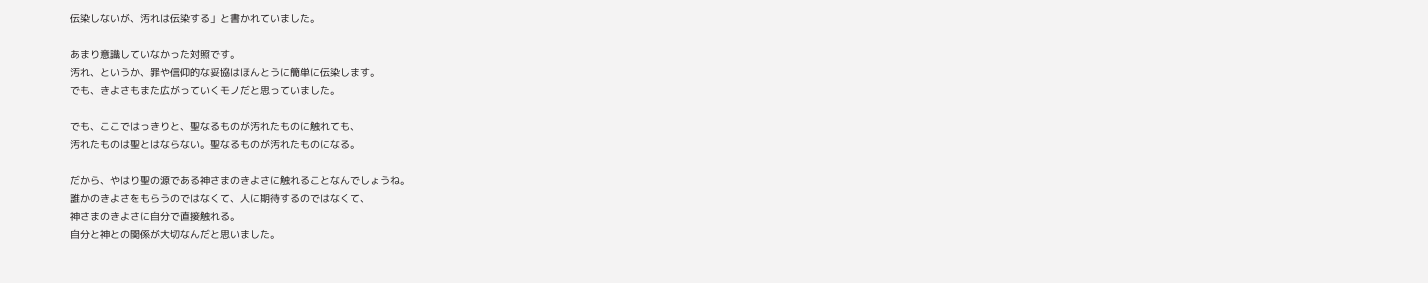伝染しないが、汚れは伝染する」と書かれていました。

あまり意識していなかった対照です。
汚れ、というか、罪や信仰的な妥協はほんとうに簡単に伝染します。
でも、きよさもまた広がっていくモノだと思っていました。

でも、ここではっきりと、聖なるものが汚れたものに触れても、
汚れたものは聖とはならない。聖なるものが汚れたものになる。

だから、やはり聖の源である神さまのきよさに触れることなんでしょうね。
誰かのきよさをもらうのではなくて、人に期待するのではなくて、
神さまのきよさに自分で直接触れる。
自分と神との関係が大切なんだと思いました。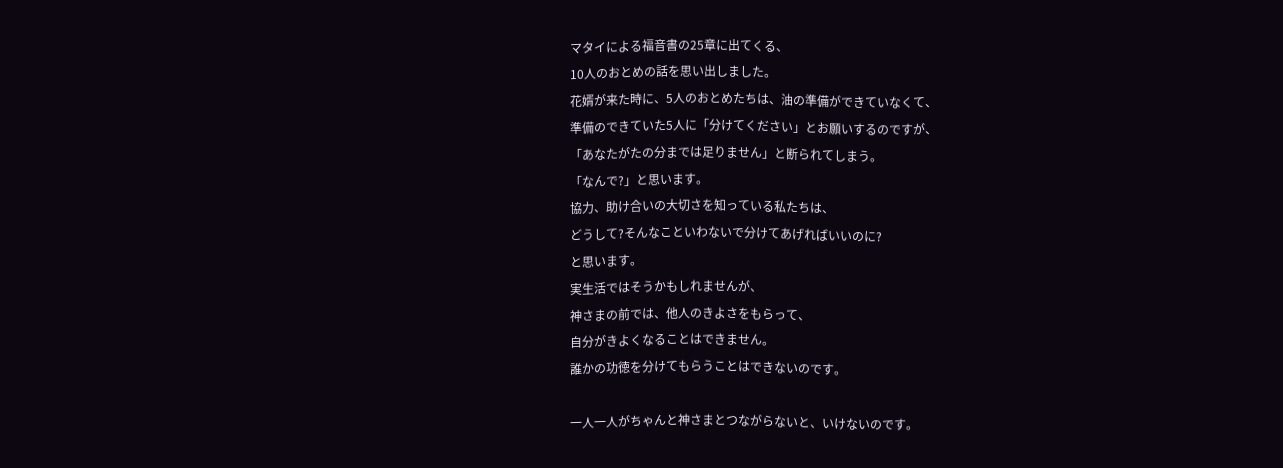マタイによる福音書の25章に出てくる、
10人のおとめの話を思い出しました。
花婿が来た時に、5人のおとめたちは、油の準備ができていなくて、
準備のできていた5人に「分けてください」とお願いするのですが、
「あなたがたの分までは足りません」と断られてしまう。
「なんで?」と思います。
協力、助け合いの大切さを知っている私たちは、
どうして?そんなこといわないで分けてあげればいいのに?
と思います。
実生活ではそうかもしれませんが、
神さまの前では、他人のきよさをもらって、
自分がきよくなることはできません。
誰かの功徳を分けてもらうことはできないのです。

一人一人がちゃんと神さまとつながらないと、いけないのです。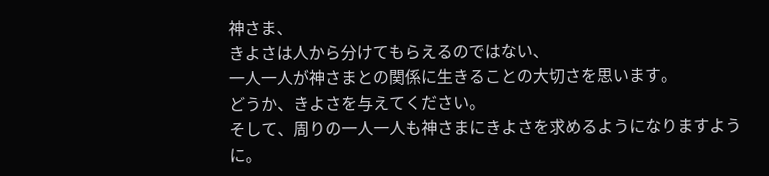神さま、
きよさは人から分けてもらえるのではない、
一人一人が神さまとの関係に生きることの大切さを思います。
どうか、きよさを与えてください。
そして、周りの一人一人も神さまにきよさを求めるようになりますように。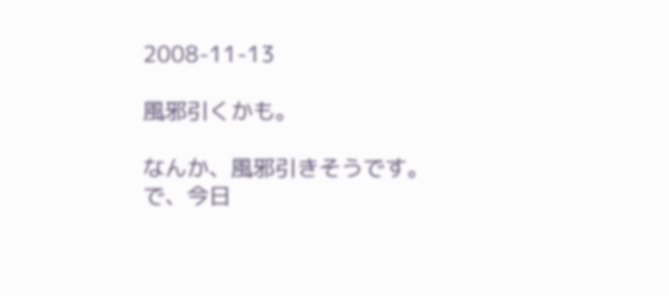2008-11-13

風邪引くかも。

なんか、風邪引きそうです。
で、今日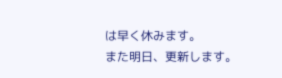は早く休みます。
また明日、更新します。